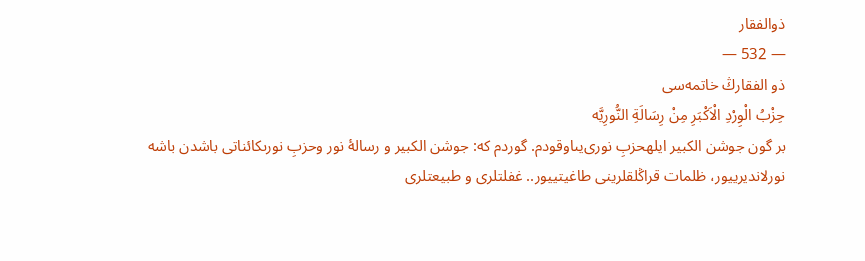ذوالفقار
— 532 —
ذو الفقارڭ خاتمه‌سى
حِزْبُ الْوِرْدِ الْاَكْبَرِ مِنْ رِسَالَةِ النُّورِيَّه
بر گون جوشن الكبير ايلهحزبِ نورى‌يىاوقودم. گوردم كه: جوشن الكبير و رسالهٔ‌ نور وحزبِ نورىكائناتى باشدن باشه نورلانديرييور، ظلمات قراڭلقلرينى طاغيتييور.. غفلتلرى و طبيعتلرى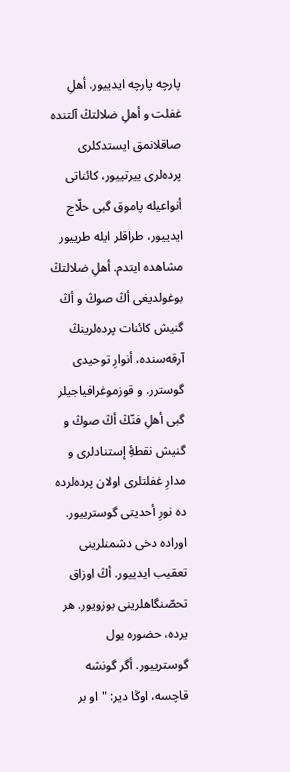پارچه پارچه ايدييور. أهلِ غفلت و أهلِ ضلالتڭ آلتنده صاقلانمق ايستدكلرى پرده‌لرى ييرتييور، كائناتى أنواعيله پاموق گبى حلّاج ايدييور، طراقلر ايله طرييور مشاهده ايتدم. أهلِ ضلالتڭ بوغولديغى أڭ صوڭ و أڭ گنيش كائنات پرده‌لرينڭ آرقه‌سنده، أنوارِ توحيدى گوسترر. و قوزموغرافياجيلر گبى أهلِ فنّڭ أڭ صوڭ و گنيش نقطهٔ‌ِ إستنادلرى و مدارِ غفلتلرى اولان پرده‌لرده ده نورِ أحديتى گوسترييور. اوراده دخى دشمنلرينى تعقيب ايدييور. أڭ اوزاق تحصّنگاهلرينى بوزويور. هر يرده، حضوره يول گوسترييور. أگر گونشه قاچسه، اوڭا دير: "او بر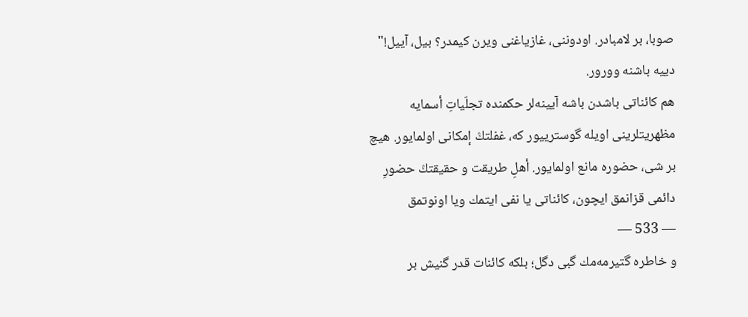صوبا، بر لامبادر. اودوننى، غازياغنى ويرن كيمدر؟ بيل، آييل!" دييه باشنه وورور.
هم كائناتى باشدن باشه آيينه‌لر حكمنده تجلّياتِ أسمايه مظهريتلرينى اويله گوسترييور كه، غفلتڭ إمكانى اولمايور. هيچ بر شى، حضوره مانع اولمايور. أهلِ طريقت و حقيقتڭ حضورِ دائمى قزانمق ايچون، كائناتى يا نفى ايتمك ويا اونوتمق
— 533 —
و خاطره گتيرمه‌مك گبى دگل؛ بلكه كائنات قدر گنيش بر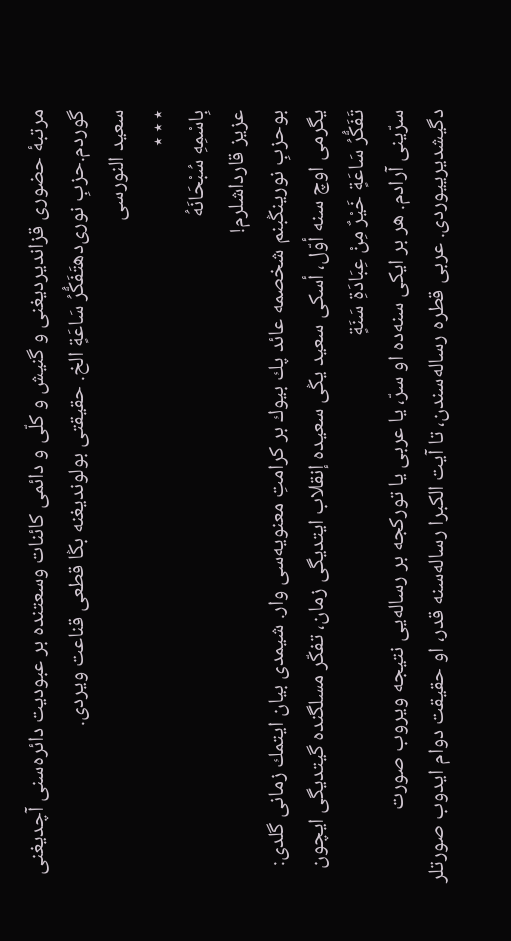مرتبهٔ‌ حضورى قزانديرديغنى و گنيش و كلّى و دائمى كائنات وسعتنده بر عبوديت دائره‌سنى آچديغنى گوردم.حزبِ نورى‌دهتَفَكُّرُ سَاعَةٍ‌ الخ. حقيقتى بولونديغنه بڭا قطعى قناعت ويردى.
سعيد النورسى
٭ ٭ ٭
بِاسْمِهِ سُبْحَانَهُ
عزيز قارداشلرم!
بوحزبِ نورينڭبنم شخصمه عائد پك بيوك بر كرامتِ معنويه‌سى وار. شيمدى بيان ايتمك زمانى گلدى:
يگرمى اوچ سنه أوّل، أسكى سعيد يڭى سعيده إنقلاب ايتديگى زمان، تفكّر مسلگنده گيتديگى ايچون
تَفَكُّرُ سَاعَةٍ خَيْرٌ مِنْ عِبَادَةِ سَنَةٍ‌
سرّينى آرادم. هر بر ايكى سنه‌ده او سرّ، يا عربى يا توركجه بر رساله‌يى نتيجه ويروب صورت دگيشديرييوردى. عربى قطره رساله‌سندن، تا آيت الكبرا رساله‌سنه قدر، او حقيقت دوام ايدوب صورتلر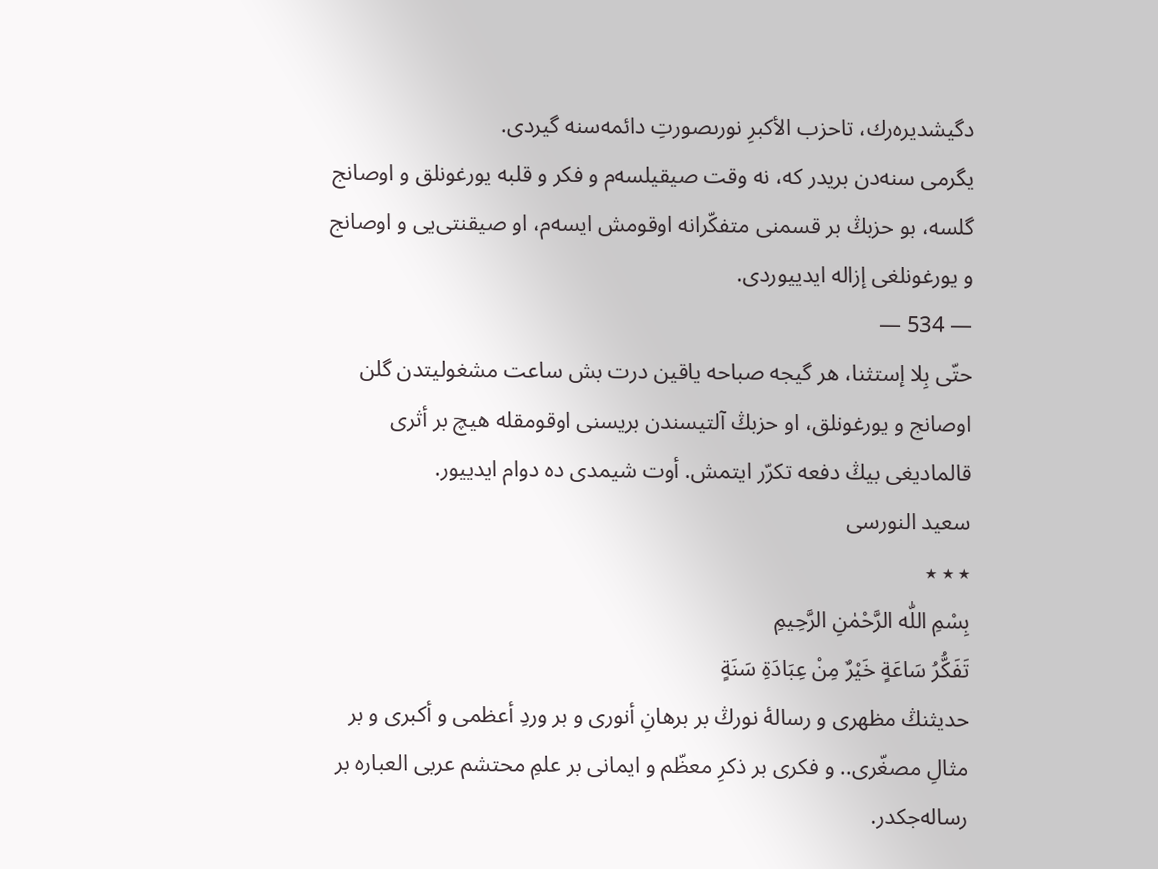دگيشديره‌رك، تاحزب الأكبرِ نورىصورتِ دائمه‌سنه گيردى.
يگرمى سنه‌دن بريدر كه، نه وقت صيقيلسه‌م و فكر و قلبه يورغونلق و اوصانج گلسه، بو حزبڭ بر قسمنى متفكّرانه اوقومش ايسه‌م، او صيقنتى‌يى و اوصانج و يورغونلغى إزاله ايدييوردى.
— 534 —
حتّى بِلا إستثنا، هر گيجه صباحه ياقين درت بش ساعت مشغوليتدن گلن اوصانج و يورغونلق، او حزبڭ آلتيسندن بريسنى اوقومقله هيچ بر أثرى قالماديغى بيڭ دفعه تكرّر ايتمش. أوت شيمدى ده دوام ايدييور.
سعيد النورسى
٭ ٭ ٭
بِسْمِ ا‌للّٰه‌ الرَّحْمٰنِ الرَّحِيمِ
تَفَكُّرُ سَاعَةٍ خَيْرٌ مِنْ عِبَادَةِ سَنَةٍ‌
حديثنڭ مظهرى و رسالهٔ‌ نورڭ بر برهانِ أنورى و بر وردِ أعظمى و أكبرى و بر مثالِ مصغّرى.. و فكرى بر ذكرِ معظّم و ايمانى بر علمِ محتشم عربى العباره بر رساله‌جكدر.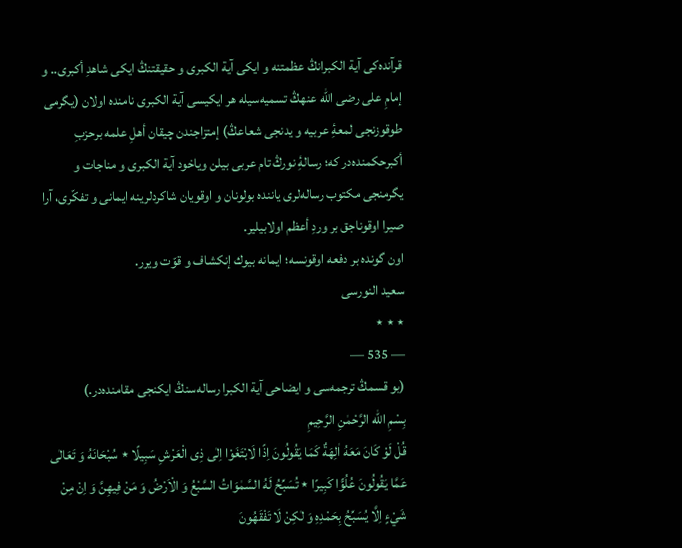قرآنده‌كى آية الكبرانڭ عظمتنه و ايكى آية الكبرى و حقيقتنڭ ايكى شاهدِ أكبرى.. و إمامِ على رضى اللّٰه‌ عنهڭ تسميه‌سيله هر ايكيسى آية الكبرى نامنده اولان (يگرمى طوقوزنجى لمعهٔ‌ِ عربيه و يدنجى شعاعڭ) إمتزاجندن چيقان أهلِ علمه برحزبِ أكبرحكمنده‌در كه؛ رسالهٔ‌ِ نورڭ تام عربى بيلن وياخود آية الكبرى و مناجات و يگرمنجى مكتوب رساله‌لرى ياننده بولونان و اوقويان شاكردلرينه ايمانى و تفكّرى، آرا صيرا اوقوناجق بر وردِ أعظم اولابيلير.
اون گونده بر دفعه اوقونسه؛ ايمانه بيوك إنكشاف و قوّت ويرر.
سعيد النورسى
٭ ٭ ٭
— 535 —
(بو قسمڭ ترجمه‌سى و ايضاحى آية الكبرا رساله‌سنڭ ايكنجى مقامنده‌در.)
بِسْمِ ا‌للّٰه‌ الرَّحْمٰنِ الرَّحِيمِ
قُلْ لَوْ كَانَ مَعَهُ اٰلِهَةٌ كَمَا يَقُولُونَ اِذًا لَابْتَغَوْا اِلٰى ذِى الْعَرْشِ سَبِيلًا ٭ سُبْحَانَهُ وَ تَعَالٰى عَمَّا يَقُولُونَ عُلُوًّا كَبِيرًا ٭ تُسَبِّحُ لَهُ السَّمٰوَاتُ السَّبْعُ وَ الْاَرْضُ وَ مَنْ فِيهِنَّ وَ اِنْ مِنْ شَيْءٍ اِلَّا يُسَبِّحُ بِحَمْدِهِ وَ لٰكِنْ لَا تَفْقَهُونَ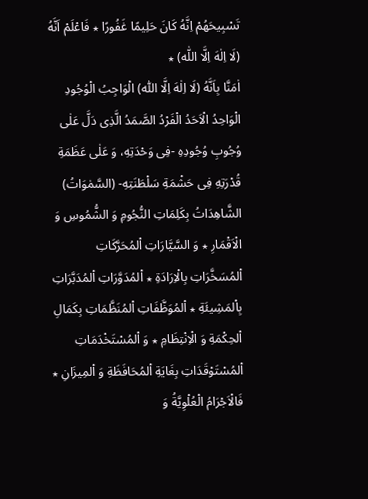تَسْبِيحَهُمْ اِنَّهُ كَانَ حَلِيمًا غَفُورًا ٭ فَاعْلَمْ اَنَّهُ (لَا اِلٰهَ اِلَّا ا‌للّٰه‌) ٭
اٰمَنَّا بِاَنَّهُ (لَا اِلٰهَ اِلَّا اللّٰه‌) الْوَاجِبُ الْوُجُودِ الْوَاحِدُ الْاَحَدُ الْفَرْدُ الصَّمَدُ الَّذِى دَلَّ عَلٰى وُجُوبِ وُجُودِهِ -فِى وَحْدَتِهِ، وَ عَلٰى عَظَمَةِ قُدْرَتِهِ فِى حَشْمَةِ سَلْطَنَتِهِ- (السَّمٰوَاتُ) الشَّاهِدَاتُ بِكَلِمَاتِ النُّجُومِ وَ الشُّمُوسِ وَ الْاَقْمَارِ ٭ وَ السَّيَّارَاتِ اْلمُحَرَّكَاتِ اْلمُسَخَّرَاتِ بِالْاِرَادَةِ ٭ اْلمُدَوَّرَاتِ اْلمُدَبَّرَاتِ بِاْلمَشِيئَةِ ٭ اْلمُوَظَّفَاتِ اْلمُنَظَّمَاتِ بِكَمَالِ اْلحِكْمَةِ وَ الْاِنْتِظَامِ ٭ وَ اْلمُسْتَخْدَمَاتِ اْلمُسْتَوْقَدَاتِ بِغَايَةِ اْلمُحَافَظَةِ وَ اْلمِيزَانِ ٭ فَالْاَجْرَامُ الْعُلْوِيَّةُ وَ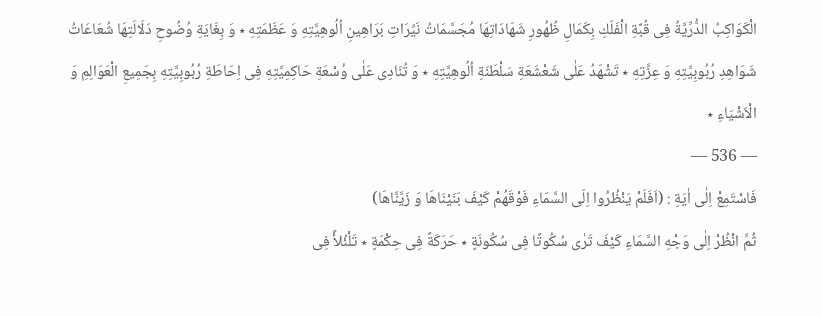الْكَوَاكِبُ الدُّرِّيَّةُ فِى قُبَّةِ الْفَلَكِ بِكَمَالِ ظُهُورِ شَهَادَاتِهَا مُجَسَّمَاتُ نَيِّرَاتِ بَرَاهِينِ اُلُوهِيَّتِهِ وَ عَظَمَتِهِ ٭ وَ بِغَايَةِ وُضُوحِ دَلَالَتِهَا شُعَاعَاتُ شَوَاهِدِ رُبُوبِيَّتِهِ وَ عِزَّتِهِ ٭ تَشْهَدُ عَلٰى شَعْشَعَةِ سَلْطَنَةِ اُلُوهِيَّتِهِ ٭ وَ تُنَادِى عَلٰى وُسْعَةِ حَاكِمِيَّتِهِ فِى اِحَاطَةِ رُبُوبِيَّتِهِ بِجَمِيعِ الْعَوَالِمِ وَ الْاَشْيَاءِ ٭
— 536 —
فَاسْتَمِعْ اِلٰى اٰيَةِ : (اَفَلَمْ يَنْظُرُوا اِلَى السَّمَاءِ فَوْقَهُمْ كَيْفَ بَنَيْنَاهَا وَ زَيَّنَّاهَا)
ثُمَّ انْظُرْ اِلٰى وَجْهِ السَّمَاءِ كَيْفَ تَرٰى سُكُوتًا فِى سُكُونَةٍ ٭ حَرَكَةً فِى حِكْمَةٍ ٭ تَلْئُلأً فِى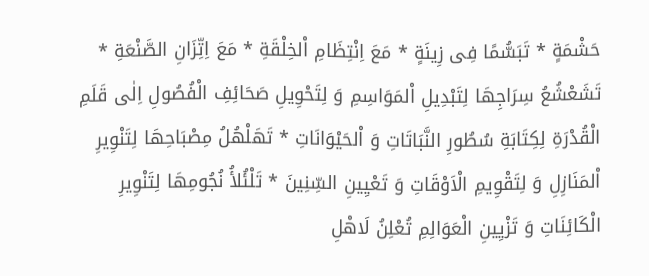حَشْمَةٍ ٭ تَبَسُّمًا فِى زِينَةٍ ٭ مَعَ اِنْتِظَامِ اْلخِلْقَةِ ٭ مَعَ اِتِّزَانِ الصَّنْعَةِ ٭ تَشَعْشُعُ سِرَاجِهَا لِتَبْدِيلِ اْلمَوَاسِمِ وَ لِتَحْوِيلِ صَحَائِفِ الْفُصُولِ اِلٰى قَلَمِ الْقُدْرَةِ لِكِتَابَةِ سُطُورِ النَّبَاتَاتِ وَ اْلحَيْوَانَاتِ ٭ تَهَلْهُلُ مِصْبَاحِهَا لِتَنْوِيرِ اْلمَنَازِلِ وَ لِتَقْوِيمِ الْاَوْقَاتِ وَ تَعْيِينِ السِّنِينَ ٭ تَلْئُلأُ نُجُومِهَا لِتَنْوِيرِ الْكَائِنَاتِ وَ تَزْيِينِ الْعَوَالِمِ تُعْلِنُ لَاهْلِ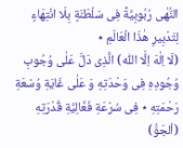النُّهٰى رُبُوبِيَّةً فِى سَلْطَنَةٍ بِلَا انْتِهَاءٍ لِتَدْبِيرِ هٰذَا الْعَالَمِ ٭
(لَا اِلٰهَ اِلَّا اللّٰه‌) الَّذِى دَلَّ عَلٰى وُجُوبِ وُجُودِهِ فِى وَحْدَتِهِ وَ عَلٰى غَايَةِ وُسْعَةِ رَحْمَتِهِ ٭ فِى سُرْعَةِ فَعَّالِيَّةِ قُدْرَتِهِ (اْلجَوُّ)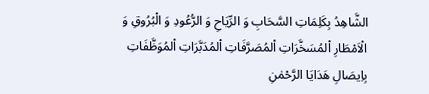الشَّاهِدُ بِكَلِمَاتِ السَّحَابِ وَ الرِّيَاحِ وَ الرُّعُودِ وَ الْبُرُوقِ وَ الْاَمْطَارِ اْلمُسَخَّرَاتِ اْلمُصَرَّفَاتِ اْلمُدَبَّرَاتِ اْلمُوَظَّفَاتِ بِاِيصَالِ هَدَايَا الرَّحْمٰنِ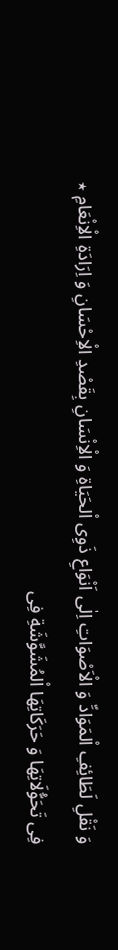وَ نَقْلِ لَطَائِفِ اْلمَوَادِّ وَ الْاَصْوَاتِ اِلٰى اَنْوَاعِ ذَوِى اْلحَيَاةِ وَ الْاِنْسَانِ بِقَصْدِ الْاِحْسَانِ وَ اِرَادَةِ الْاِنْعَامِ ٭ فِى تَحَوُّلَاتِهَا وَ حَرَكَاتِهَا اْلمُشَوَّشَةِ فِى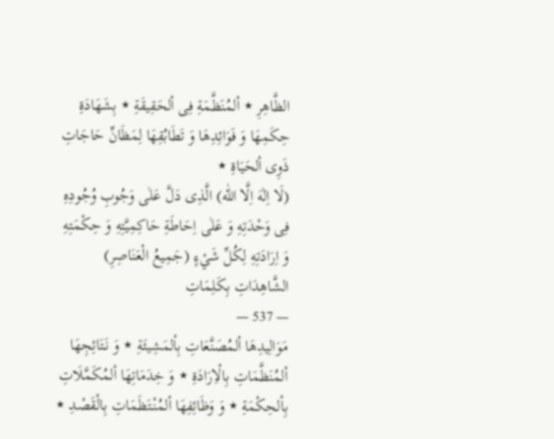الظَّاهِرِ ٭ اْلمُنَظَّمَةِ فِى اْلحَقِيقَةِ ٭ بِشَهَادَةِ حِكَمِهَا وَ فَوَائِدِهَا وَ تَطَابُقِهَا لِمَظَانِّ حَاجَاتِ ذَوِى اْلحَيَاةِ ٭
(لَا اِلٰهَ اِلَّا ا‌للّٰه‌) الَّذِى دَلَّ عَلٰى وَجُوبِ وُجُودِهِ فِى وَحْدَتِهِ وَ عَلٰى اِحَاطَةِ حَاكِمِيَّتِهِ وَ حِكْمَتِهِ وَ اِرَادَتِهِ لِكُلِّ شَيْءٍ (جَمِيعُ الْعَنَاصِرِ) الشَّاهِدَاتِ بِكَلِمَاتِ
— 537 —
مَوَالِيدِهَا اْلمُصَنَّعَاتِ بِاْلمَشِيئَةِ ٭ وَ نَتَائِجِهَا اْلمُنَظَّمَاتِ بِالْاِرَادَةِ ٭ وَ خِدَمَاتِهَا اْلمُكَمَّلَاتِ بِاْلحِكْمَةِ ٭ وَ وَظَائِفِهَا اْلمُنْتَظَمَاتِ بِالْقَصْدِ ٭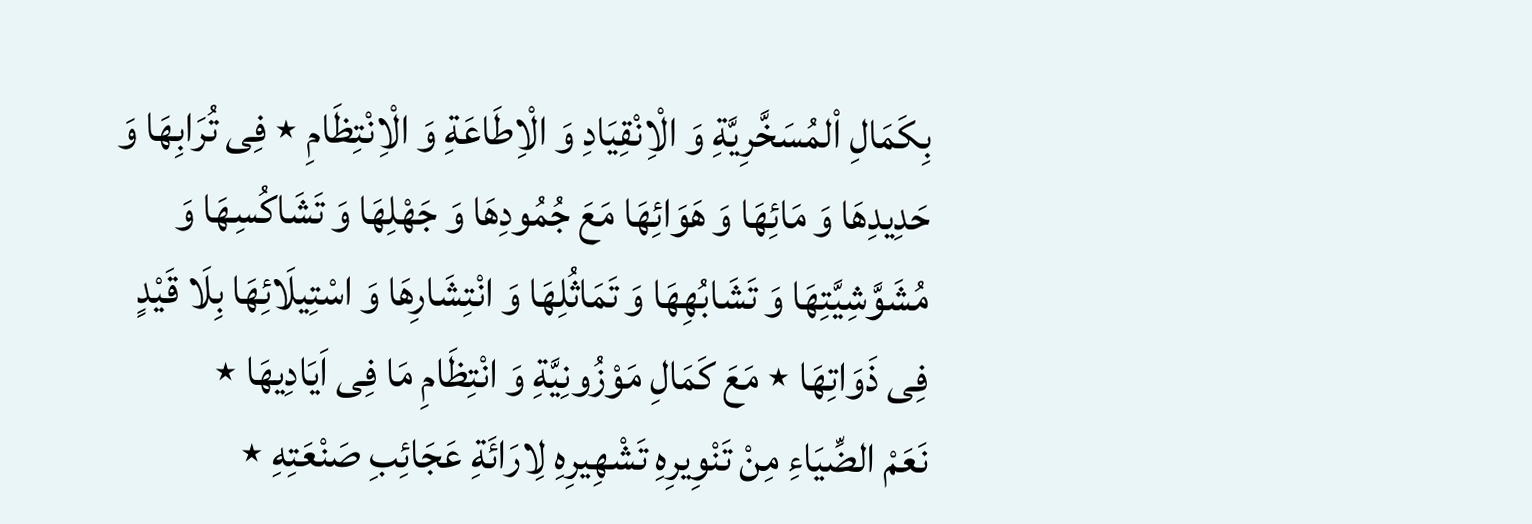بِكَمَالِ اْلمُسَخَّرِيَّةِ وَ الْاِنْقِيَادِ وَ الْاِطَاعَةِ وَ الْاِنْتِظَامِ ٭ فِى تُرَابِهَا وَ حَدِيدِهَا وَ مَائِهَا وَ هَوَائِهَا مَعَ جُمُودِهَا وَ جَهْلِهَا وَ تَشَاكُسِهَا وَ مُشَوَّشِيَّتِهَا وَ تَشَابُهِهَا وَ تَمَاثُلِهَا وَ انْتِشَارِهَا وَ اسْتِيلَائِهَا بِلَا قَيْدٍ فِى ذَوَاتِهَا ٭ مَعَ كَمَالِ مَوْزُونِيَّةِ وَ انْتِظَامِ مَا فِى اَيَادِيهَا ٭
نَعَمْ الضِّيَاءِ مِنْ تَنْوِيرِهِ تَشْهِيرِهِ لِارَائَةِ عَجَائِبِ صَنْعَتِهِ ٭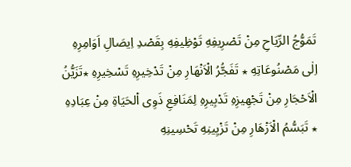تَمَوُّجُ الرِّيَاحِ مِنْ تَصْرِيفِهِ تَوْظِيفِهِ بِقَصْدِ اِيصَالِ اَوَامِرِهِ اِلٰى مَصْنُوعَاتِهِ ٭ تَفَجُّرُ الْاَنْهَارِ مِنْ تَدْخِيرِهِ تَسْخِيرِهِ ٭تَزَيُّنُ الْاَحْجَارِ مِنْ تَجْهِيزِهِ تَدْبِيرِهِ لِمَنَافِعِ ذَوِى اْلحَيَاةِ مِنْ عِبَادِهِ ٭ تَبَسُّمُ الْاَزْهَارِ مِنْ تَزْيِينِهِ تَحْسِينِهِ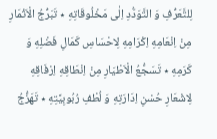لِلتَّعَرُّفِ وَ التَّوَدُّدِ اِلٰى مَخْلُوقَاتِهِ ٭ تَبَرُّجُ الْاَثْمَارِ مِنْ اِنْعَامِهِ اِكْرَامِهِ لِاحْسَاسِ كَمَالِ فَضْلِهِ وَ كَرَمِهِ ٭ تَسَجُّعُ الْاَطْيَارِ مِنْ اِنْطَاقِهِ اِرْفَاقِهِ لِاشْعَارِ حُسْنِ اِدَارَتِهِ وَ لُطْفِ رُبُوبِيَّتِهِ ٭ تَهَزُّجُ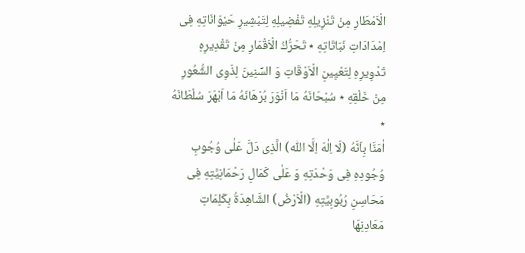الْاَمْطَارِ مِنْ تَنْزِيلِهِ تَفْضِيلِهِ لِتَبْشِيرِ حَيْوَانَاتِهِ فِى اِمْدَادَاتِ نَبَاتَاتِهِ ٭ تَحَرُّكُ الْاَقْمَارِ مِنْ تَقْدِيرِهِ تَدْوِيرِهِ لِتَعْيِينِ الْاَوْقَاتِ وَ السِّنِينَ لِذَوِى الشُّعُورِ مِنْ خَلْقِهِ ٭ سُبْحَانَهُ مَا اَنْوَرَ بُرْهَانَهُ مَا اَبْهَرَ سُلْطَانَهُ ٭
اٰمَنَّا بِاَنَّهُ (لَا اِلٰهَ اِلَّا اللّٰه‌) الَّذِى دَلَّ عَلٰى وُجُوبِ وُجُودِهِ فِى وَحْدَتِهِ وَ عَلٰى كَمَالِ رَحْمَانِيَّتِهِ فِى مَحَاسِنِ رُبُوبِيَّتِهِ (الْاَرْضُ) الشَّاهِدَةُ بِكَلِمَاتِ مَعَادِنِهَا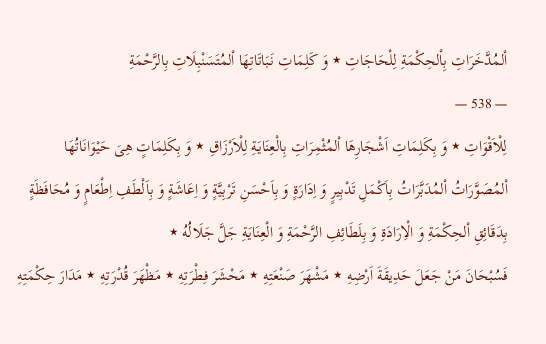اْلمُدَّخَرَاتِ بِاْلحِكْمَةِ لِلْحَاجَاتِ ٭ وَ كَلِمَاتِ نَبَاتَاتِهَا اْلمُتَسَنْبِلَاتِ بِالرَّحْمَةِ
— 538 —
لِلْاَقْوَاتِ ٭ وَ بِكَلِمَاتِ اَشْجَارِهَا اْلمُثْمِرَاتِ بِالْعِنَايَةِ لِلْاَرْزَاقِ ٭ وَ بِكَلِمَاتٍ هِىَ حَيْوَانَاتُهَا اْلمُصَوَّرَاتُ اْلمُدَبَّرَاتُ بِاَكْمَلِ تَدْبِيرٍ وَ اِدَارَةٍ وَ بِاَحْسَنِ تَرْبِيَّةٍ وَ اِعَاشَةٍ وَ بِاَلْطَفِ اِطْعَامٍ وَ مُحَافَظَةٍ بِدَقَائِقِ اْلحِكْمَةِ وَ الْاِرَادَةِ وَ بِلَطَائِفِ الرَّحْمَةِ وَ الْعِنَايَةِ جَلَّ جَلَالُهُ ٭
فَسُبْحَانَ مَنْ جَعَلَ حَدِيقَةَ اَرْضِهِ ٭ مَشْهَرَ صَنْعَتِهِ ٭ مَحْشَرَ فِطْرَتِهِ ٭ مَظْهَرَ قُدْرَتِهِ ٭ مَدَارَ حِكْمَتِهِ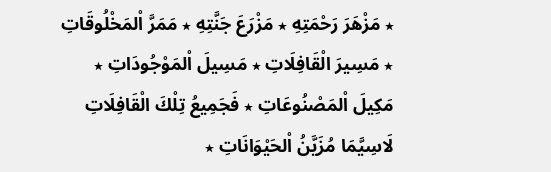٭ مَزْهَرَ رَحْمَتِهِ ٭ مَزْرَعَ جَنَّتِهِ ٭ مَمَرَّ اْلمَخْلُوقَاتِ ٭ مَسِيرَ الْقَافِلَاتِ ٭ مَسِيلَ اْلمَوْجُودَاتِ ٭ مَكِيلَ اْلمَصْنُوعَاتِ ٭ فَجَمِيعُ تِلْكَ الْقَافِلَاتِ لَاسِيَّمَا مُزَيَّنُ اْلحَيْوَانَاتِ ٭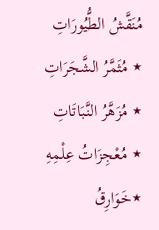مُنَقَّشُ الطُّيُورَاتِ ٭ مُثَمَّرُ الشَّجَرَاتِ ٭ مُزَهَّرُ النَّبَاتَاتِ ٭ مُعْجِزَاتُ عِلْمِهِ ٭خَوَارِقُ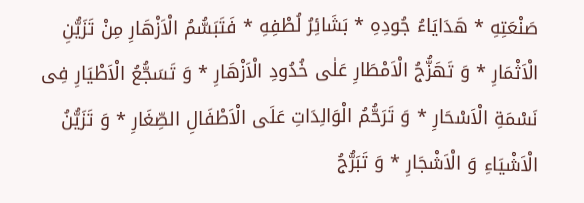صَنْعَتِهِ ٭ هَدَايَاءُ جُودِهِ ٭ بَشَائِرُ لُطْفِهِ ٭ فَتَبَسُّمُ الْاَزْهَارِ مِنْ تَزَيُّنِ الْاَثْمَارِ ٭ وَ تَهَزُّجُ الْاَمْطَارِ عَلٰى خُدُودِ الْاَزْهَارِ ٭ وَ تَسَجُّعُ الْاَطْيَارِ فِى نَسْمَةِ الْاَسْحَارِ ٭ وَ تَرَحُّمُ الْوَالِدَاتِ عَلَى الْاَطْفَالِ الصِّغَارِ ٭ وَ تَزَيُّنُ الْاَشْيَاءِ وَ الْاَشْجَارِ ٭ وَ تَبَرُّجُ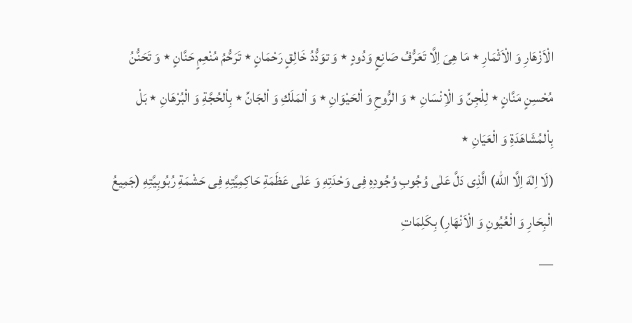الْاَزْهَارِ وَ الْاَثْمَارِ ٭ مَا هِىَ اِلَّا تَعَرُّفُ صَانِعٍ وَدُودٍ ٭ وَ توَدُّدُ خَالِقٍ رَحْمَانٍ ٭ تَرَحُّمُ مُنْعِمٍ حَنَّانٍ ٭ وَ تَحَنُّنُ مُحْسِنٍ مَنَّانٍ ٭ لِلْجِنِّ وَ الْاِنْسَانِ ٭ وَ الرُّوحِ وَ اْلحَيْوَانِ ٭ وَ اْلمَلَكِ وَ اْلجَانِّ ٭ بِاْلحُجَّةِ وَ الْبُرْهَانِ ٭ بَلْ بِاْلمُشَاهَدَةِ وَ الْعَيَانِ ٭
(لَا اِلٰهَ اِلَّا اللّٰه‌) الَّذِى دَلَّ عَلٰى وُجُوبِ وُجُودِهِ فِى وَحْدَتِهِ وَ عَلٰى عَظَمَةِ حَاكِمِيَّتِهِ فِى حَشْمَةِ رُبُوبِيَّتِهِ (جَمِيعُ الْبِحَارِ وَ الْعُيُونِ وَ الْاَنْهَارِ) بِكَلِمَاتِ
—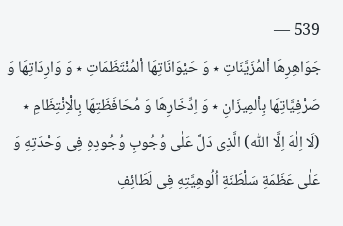539 —
جَوَاهِرِهَا اْلمُزَيَّنَاتِ ٭ وَ حَيْوَانَاتِهَا اْلمُنْتَظَمَاتِ ٭ وَ وَارِدَاتِهَا وَ صَرْفِيَّاتِهَا بِاْلمِيزَانِ ٭ وَ اِدِّخَارِهَا وَ مُحَافَظَتِهَا بِالْاِنْتِظَامِ ٭
(لَا اِلٰهَ اِلَّا اللّٰه‌) الَّذِى دَلَّ عَلٰى وُجُوبِ وُجُودِهِ فِى وَحْدَتِهِ وَ عَلٰى عَظَمَةِ سَلْطَنَةِ اُلُوهِيَّتِهِ فِى لَطَائِفِ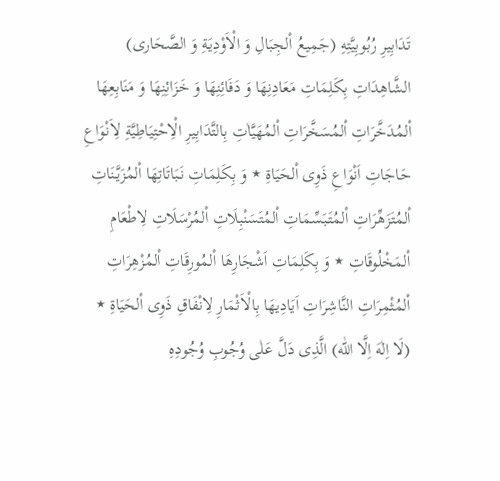تَدَابِيرِ رُبُوبِيَّتِهِ (جَمِيعُ اْلجِبَالِ وَ الْاَوْدِيَةِ وَ الصَّحَارى) الشَّاهِدَاتِ بِكَلِمَاتِ مَعَادِنِهَا وَ دَفَائِنِهَا وَ خَزَائِنِهَا وَ مَنَابِعِهَا اْلمُدَخَّرَاتِ اْلمُسَخَّرَاتِ اْلمُهَيَّاٰتِ بِالتَّدَابِيرِ الْاِحْتِيَاطِيَّةِ لِاَنْوَاعِ حَاجَاتِ اَنْوَاعِ ذَوِى اْلحَيَاةِ ٭ وَ بِكَلِمَاتِ نَبَاتَاتِهَا اْلمُزَيَّنَاتِ اْلمُتَزَهِّرَاتِ اْلمُتَبَسِّمَاتِ اْلمُتَسَنْبِلَاتِ اْلمُرْسَلَاتِ لِاطْعَامِ اْلمَخْلُوقَاتِ ٭ وَ بِكَلِمَاتِ اَشْجَارِهَا اْلمُورِقَاتِ اْلمُزْهِرَاتِ اْلمُثْمِرَاتِ النَّاشِرَاتِ اَيَادِيهَا بِالْاَثْمَارِ لِانْفَاقِ ذَوِى اْلحَيَاةِ ٭
(لَا اِلٰهَ اِلَّا اللّٰه‌) الَّذِى دَلَّ عَلٰى وُجُوبِ وُجُودِهِ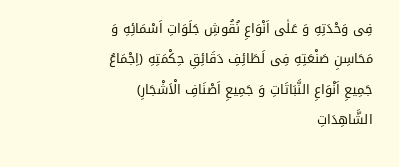فِى وَحْدَتِهِ وَ عَلٰى اَنْوَاعِ نُقُوشِ جَلَوَاتِ اَسْمَائِهِ وَ مَحَاسِنِ صَنْعَتِهِ فِى لَطَائِفِ دَقَائِقِ حِكْمَتِهِ (اِجْمَاعُ جَمِيعِ اَنْوَاعِ النَّبَاتَاتِ وَ جَمِيعِ اَصْنَافِ الْاَشْجَارِ) الشَّاهِدَاتِ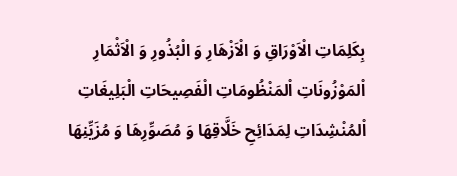بِكَلِمَاتِ الْاَوْرَاقِ وَ الْاَزْهَارِ وَ الْبُذُورِ وَ الْاَثْمَارِ اْلمَوْزُونَاتِ اْلمَنْظُومَاتِ الْفَصِيحَاتِ الْبَلِيغَاتِ اْلمُنْشِدَاتِ لِمَدَائِحِ خَلَّاقِهَا وَ مُصَوِّرِهَا وَ مُزَيِّنِهَا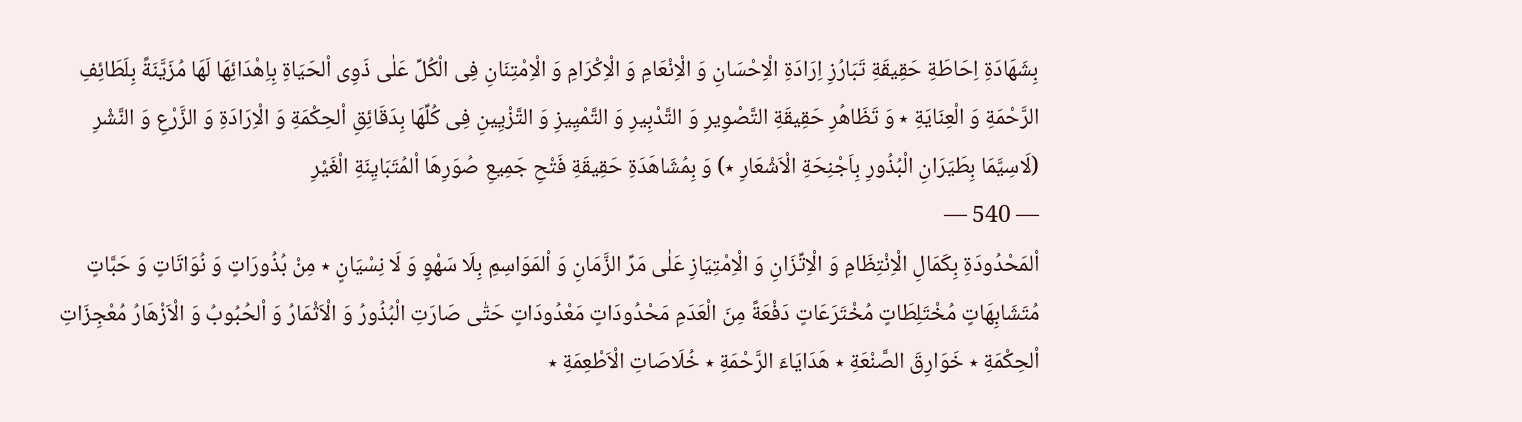بِشَهَادَةِ اِحَاطَةِ حَقِيقَةِ تَبَارُزِ اِرَادَةِ الْاِحْسَانِ وَ الْاِنْعَامِ وَ الْاِكْرَامِ وَ الْاِمْتِنَانِ فِى الْكُلِّ عَلٰى ذَوِى اْلحَيَاةِ بِاِهْدَائِهَا لَهَا مُزَيَّنَةً بِلَطَائِفِ الرَّحْمَةِ وَ الْعِنَايَةِ ٭ وَ تَظَاهُرِ حَقِيقَةِ التَّصْوِيرِ وَ التَّدْبِيرِ وَ التَّمْيِيزِ وَ التَّزْيِينِ فِى كُلِّهَا بِدَقَائِقِ اْلحِكْمَةِ وَ الْاِرَادَةِ وَ الزَّرْعِ وَ النَّشْرِ (لَاسِيَّمَا بِطَيَرَانِ الْبُذُورِ بِاَجْنِحَةِ الْاَشْعَارِ ٭) وَ بِمُشَاهَدَةِ حَقِيقَةِ فَتْحِ جَمِيعِ صُوَرِهَا اْلمُتَبَايِنَةِ الْغَيْرِ
— 540 —
اْلمَحْدُودَةِ بِكَمَالِ الْاِنْتِظَامِ وَ الْاِتِّزَانِ وَ الْاِمْتِيَازِ عَلٰى مَرِّ الزَّمَانِ وَ اْلمَوَاسِمِ بِلَا سَهْوٍ وَ لَا نِسْيَانٍ ٭ مِنْ بُذُورَاتٍ وَ نُوَاتَاتٍ وَ حَبَّاتٍ مُتَشَابِهَاتٍ مُخْتَلِطَاتٍ مُخْتَرَعَاتٍ دَفْعَةً مِنَ الْعَدَمِ مَحْدُودَاتٍ مَعْدُودَاتٍ حَتّٰى صَارَتِ الْبُذُورُ وَ الْاَثْمَارُ وَ اْلحُبُوبُ وَ الْاَزْهَارُ مُعْجِزَاتِ اْلحِكْمَةِ ٭ خَوَارِقَ الصَّنْعَةِ ٭ هَدَايَاءَ الرَّحْمَةِ ٭ خُلَاصَاتِ الْاَطْعِمَةِ ٭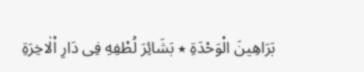بَرَاهِينَ الْوَحْدَةِ ٭ بَشَائِرَ لُطْفِهِ فِى دَارِ اْلٰاخِرَةِ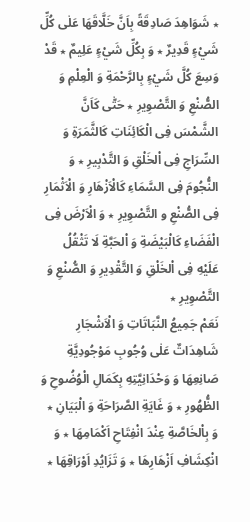٭ شَوَاهِدَ صَادِقَةً بِاَنَّ خَلَّاقَهَا عَلٰى كُلِّ شَيْءٍ قَدِيرٌ ٭ وَ بِكُلِّ شَيْءٍ عَلِيمٌ ٭ قَدْ وَسِعَ كُلَّ شَيْءٍ بِالرَّحْمَةِ وَ الْعِلْمِ وَ الصُّنْعِ وَ التَّصْوِيرِ ٭ حَتّٰى كَاَنَّ الشَّمْسَ فِى الْكَائِنَاتِ كَالثَّمَرَةِ وَ السِّرَاجِ فِى اْلخَلْقِ وَ التَّدْبِيرِ ٭ وَ النُّجُومَ فِى السَّمَاءِ كَالْاَزْهَارِ وَ الْاَثْمَارِ فِى الصُّنْعِ و التَّصْوِيرِ ٭ وَ الْاَرْضَ فِى الْفَضَاءِ كَالْبَيْضَةِ وَ اْلحَبَّةِ لَا تَثْقُلُ عَلَيْهِ فِى اْلخَلْقِ وَ التَّقْدِيرِ وَ الصُّنْعِ وَ التَّصْوِيرِ ٭
نَعَمْ جَمِيعُ النَّبَاتَاتِ وَ الْاَشْجَارِ شَاهِدَاتٌ عَلٰى وُجُوبِ مَوْجُودِيَّةِ صَانِعِهَا وَ وَحْدَانِيَّتِهِ بِكَمَالِ الْوُضُوحِ وَ الظُّهُورِ ٭ وَ غَايَةِ الصَّرَاحَةِ وَ الْبَيَانِ ٭ وَ بِاْلخَاصَّةِ عِنْدَ انْفِتَاحِ اَكْمَامِهَا ٭ وَ انْكِشَافِ اَزْهَارِهَا ٭ وَ تَزَايُدِ اَوْرَاقِهَا ٭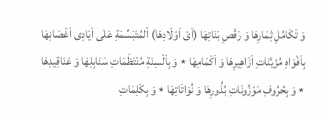وَ تَكَامُلِ ثِمَارِهَا وَ رَقْصِ بَنَاتِهَا (اَىْ اَوْلَادِهَا) اْلمُتَبَسِّمَةِ عَلٰى اَيَادِى اَغْصَانِهَا بِاَفْوَاهِ مُزَيَّنَاتِ اَزَاهِيرِهَا وَ اَكْمَامِهَا ٭ وَ بِاَلْسِنَةِ مُنْتَظَمَاتِ سَنَابِلِهَا وَ عَنَاقِيدِهَا ٭ وَ بِحُرُوفِ مَوْزُونَاتِ بُذُورِهَا وَ نُوَاتَاتِهَا ٭ وَ بِكَلِمَاتِ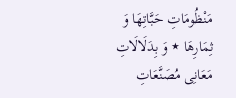مَنْظُومَاتِ حَبَّاتِهَا وَ ثِمَارِهَا ٭ وَ بِدَلَالَاتِ مَعَانِى مُصَنَّعَاتِ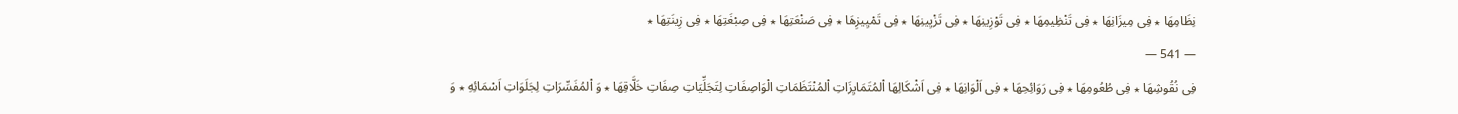نِظَامِهَا ٭ فِى مِيزَانِهَا ٭ فِى تَنْظِيمِهَا ٭ فِى تَوْزِينِهَا ٭ فِى تَزْيِينِهَا ٭ فِى تَمْيِيزِهَا ٭ فِى صَنْعَتِهَا ٭ فِى صِبْغَتِهَا ٭ فِى زِينَتِهَا ٭
— 541 —
فِى نُقُوشِهَا ٭ فِى طُعُومِهَا ٭ فِى رَوَائِحِهَا ٭ فِى اَلْوَانِهَا ٭ فِى اَشْكَالِهَا اْلمُتَمَايِزَاتِ اْلمُنْتَظَمَاتِ الْوَاصِفَاتِ لِتَجَلِّيَاتِ صِفَاتِ خَلَّاقِهَا ٭ وَ اْلمُفَسِّرَاتِ لِجَلَوَاتِ اَسْمَائِهِ ٭ وَ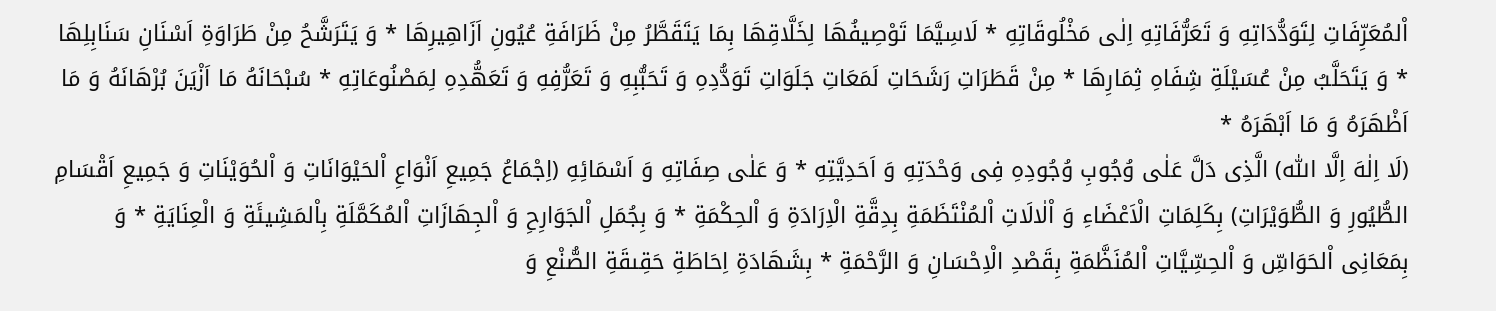اْلمُعَرِّفَاتِ لِتَوَدُّدَاتِهِ وَ تَعَرُّفَاتِهِ اِلٰى مَخْلُوقَاتِهِ ٭ لَاسِيَّمَا تَوْصِيفُهَا لِخَلَّاقِهَا بِمَا يَتَقَطَّرُ مِنْ ظَرَافَةِ عُيُونِ اَزَاهِيرِهَا ٭ وَ يَتَرَشَّحُ مِنْ طَرَاوَةِ اَسْنَانِ سَنَابِلِهَا ٭ وَ يَتَحَلَّبُ مِنْ عُسَيْلَةِ شِفَاهِ ثِمَارِهَا ٭ مِنْ قَطَرَاتِ رَشَحَاتِ لَمَعَاتِ جَلَوَاتِ تَوَدُّدِهِ وَ تَحَبُّبِهِ وَ تَعَرُّفِهِ وَ تَعَهُّدِهِ لِمَصْنُوعَاتِهِ ٭ سُبْحَانَهُ مَا اَزْيَنَ بُرْهَانَهُ وَ مَا اَظْهَرَهُ وَ مَا اَبْهَرَهُ ٭
(لَا اِلٰهَ اِلَّا اللّٰه‌) الَّذِى دَلَّ عَلٰى وُجُوبِ وُجُودِهِ فِى وَحْدَتِهِ وَ اَحَدِيَّتِهِ ٭ وَ عَلٰى صِفَاتِهِ وَ اَسْمَائِهِ (اِجْمَاعُ جَمِيعِ اَنْوَاعِ اْلحَيْوَانَاتِ وَ اْلحُوَيْنَاتِ وَ جَمِيعِ اَقْسَامِ الطُّيُورِ وَ الطُّوَيْرَاتِ) بِكَلِمَاتِ الْاَعْضَاءِ وَ اْلٰالَاتِ اْلمُنْتَظَمَةِ بِدِقَّةِ الْاِرَادَةِ وَ اْلحِكْمَةِ ٭ وَ بِجُمَلِ اْلجَوَارِحِ وَ اْلجِهَازَاتِ اْلمُكَمَّلَةِ بِاْلمَشِيئَةِ وَ الْعِنَايَةِ ٭ وَ بِمَعَانِى اْلحَوَاسِّ وَ اْلحِسِّيَّاتِ اْلمُنَظَّمَةِ بِقَصْدِ الْاِحْسَانِ وَ الرَّحْمَةِ ٭ بِشَهَادَةِ اِحَاطَةِ حَقِىقَةِ الصُّنْعِ وَ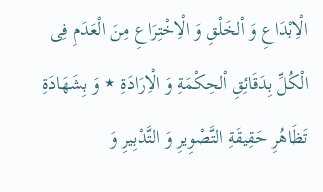الْاِبْدَاعِ وَ اْلخَلْقِ وَ الْاِخْتِرَاعِ مِنَ الْعَدَمِ فِى الْكُلِّ بِدَقَائِقِ اْلحِكْمَةِ وَ الْاِرَادَةِ ٭ وَ بِشَهَادَةِ تَظَاهُرِ حَقِيقَةِ التَّصْوِيرِ وَ التَّدْبِيرِ وَ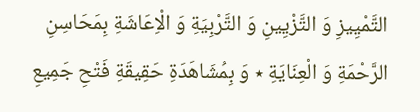التَّمْيِيزِ وَ التَّزْيِينِ وَ التَّرْبِيَةِ وَ الْاِعَاشَةِ بِمَحَاسِنِ الرَّحْمَةِ وَ الْعِنَايَةِ ٭ وَ بِمُشَاهَدَةِ حَقِيقَةِ فَتْحِ جَمِيعِ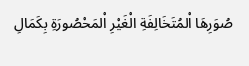صُوَرِهَا اْلمُتَخَالِفَةِ الْغَيْرِ اْلمَحْصُورَةِ بِكَمَالِ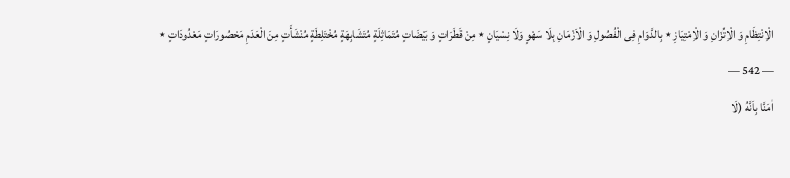الْاِنْتِظَامِ وَ الْاِتِّزَانِ وَ الْاِمْتِيَازِ ٭ بِالدَّوَامِ فِى الْفُصُولِ وَ الْاَزْمَانِ بِلَا سَهْوٍ وَلَا نِسْيَانٍ ٭ مِنْ قَطَرَاتٍ وَ بَيْضَاتٍ مُتَمَاثِلَةٍ مُتَشَابِهَةٍ مُخْتَلِطَةٍ مُنْشَأَتٍ مِنَ الْعَدَمِ مَحْصُورَاتٍ مَعْدُودَاتٍ ٭
— 542 —
اٰمَنَّا بِاَنَّهُ (لَا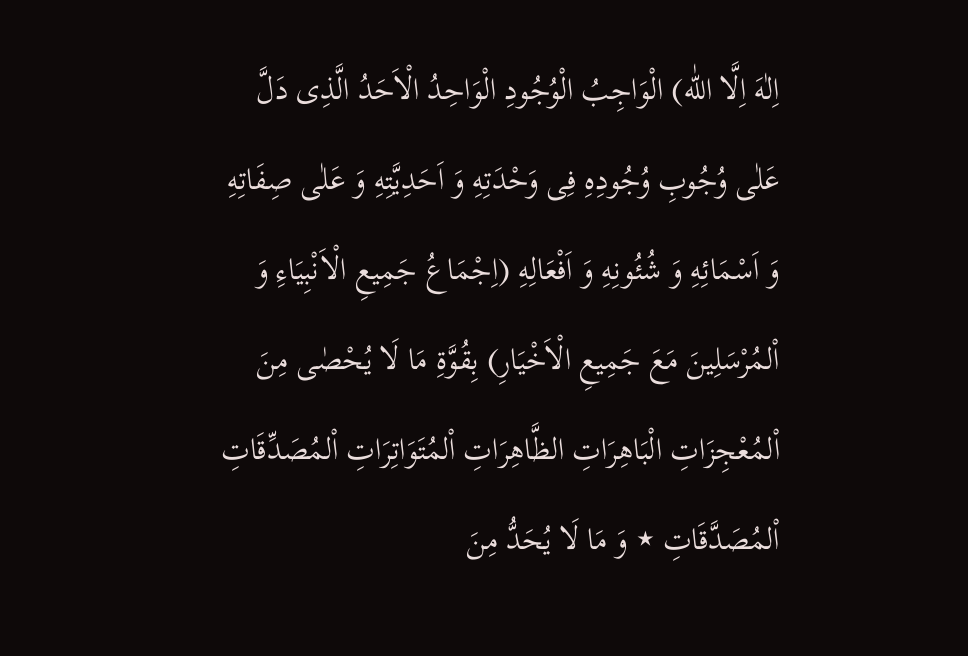اِلٰهَ اِلَّا اللّٰه‌) الْوَاجِبُ الْوُجُودِ الْوَاحِدُ الْاَحَدُ الَّذِى دَلَّ عَلٰى وُجُوبِ وُجُودِهِ فِى وَحْدَتِهِ وَ اَحَدِيَّتِهِ وَ عَلٰى صِفَاتِهِ وَ اَسْمَائِهِ وَ شُئُونِهِ وَ اَفْعَالِهِ (اِجْمَاعُ جَمِيعِ الْاَنْبِيَاءِ وَ اْلمُرْسَلِينَ مَعَ جَمِيعِ الْاَخْيَارِ) بِقُوَّةِ مَا لَا يُحْصٰى مِنَ اْلمُعْجِزَاتِ الْبَاهِرَاتِ الظَّاهِرَاتِ اْلمُتَوَاتِرَاتِ اْلمُصَدِّقَاتِ اْلمُصَدَّقَاتِ ٭ وَ مَا لَا يُحَدُّ مِنَ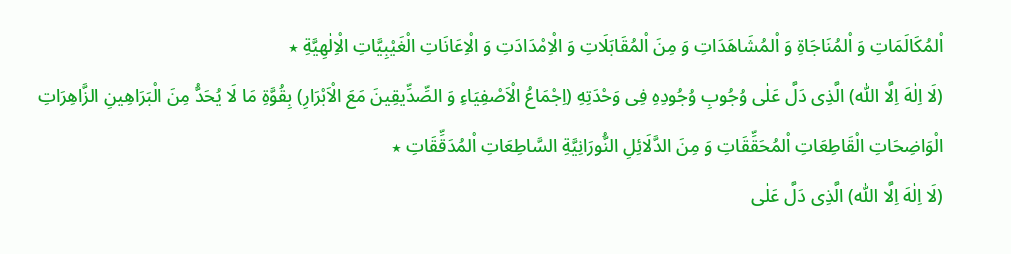اْلمُكَالَمَاتِ وَ اْلمُنَاجَاةِ وَ اْلمُشَاهَدَاتِ وَ مِنَ اْلمُقَابَلَاتِ وَ الْاِمْدَادَتِ وَ الْاِعَانَاتِ الْغَيْبِيَّاتِ الْاِلٰهِيَّةِ ٭
(لَا اِلٰهَ اِلَّا اللّٰه‌) الَّذِى دَلَّ عَلٰى وُجُوبِ وُجُودِهِ فِى وَحْدَتِهِ (اِجْمَاعُ الْاَصْفِيَاءِ وَ الصِّدِّيقِينَ مَعَ الْاَبْرَارِ) بِقُوَّةِ مَا لَا يُحَدُّ مِنَ الْبَرَاهِينِ الزَّاهِرَاتِ الْوَاضِحَاتِ الْقَاطِعَاتِ اْلمُحَقِّقَاتِ وَ مِنَ الدَّلَائِلِ النُّورَانِيَّةِ السَّاطِعَاتِ اْلمُدَقِّقَاتِ ٭
(لَا اِلٰهَ اِلَّا اللّٰه‌) الَّذِى دَلَّ عَلٰى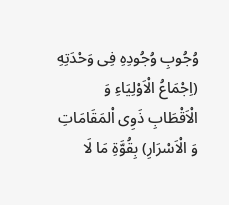وُجُوبِ وُجُودِهِ فِى وَحْدَتِهِ (اِجْمَاعُ الْاَوْلِيَاءِ وَ الْاَقْطَابِ ذَوِى اْلمَقَامَاتِ وَ الْاَسْرَارِ) بِقُوَّةِ مَا لَا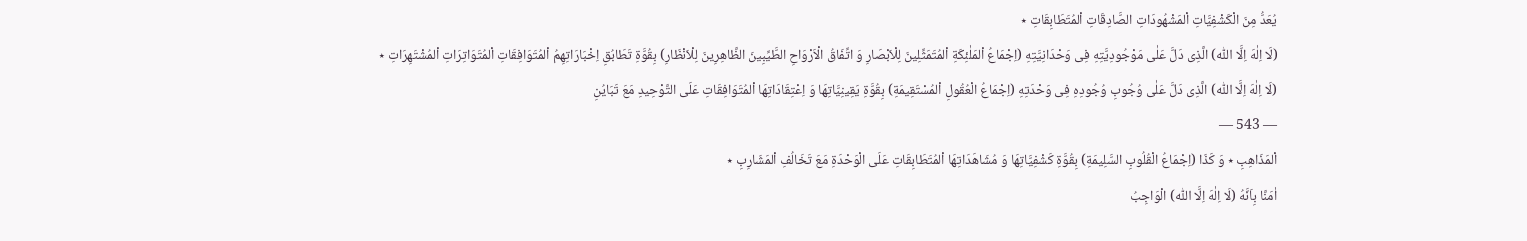يُعَدُّ مِنَ الْكَشْفِيَّاتِ اْلمَشْهُودَاتِ الصَّادِقَاتِ اْلمُتَطَابِقَاتِ ٭
(لَا اِلٰهَ اِلَّا اللّٰه‌) الَّذِى دَلَّ عَلٰى مَوْجُودِيَّتِهِ فِى وَحْدَانِيَّتِهِ (اِجْمَاعُ اْلمَلٰئِكَةِ اْلمُتَمَثِّلِينَ لِلْاَبْصَارِ وَ اتِّفَاقُ الْاَرْوَاحِ الطَّيِّبِينَ الظَّاهِرِينَ لِلْاَنْظَارِ) بِقُوَّةِ تَطَابُقِ اِخْبَارَاتِهِمُ اْلمُتَوَافِقَاتِ اْلمُتَوَاتِرَاتِ اْلمُشْتَهِرَاتِ ٭
(لَا اِلٰهَ اِلَّا اللّٰه‌) الَّذِى دَلَّ عَلٰى وُجُوبِ وُجُودِهِ فِى وَحْدَتِهِ (اِجْمَاعُ الْعُقُولِ اْلمُسْتَقِيمَةِ) بِقُوَّةِ يَقِينِيَّاتِهَا وَ اِعْتِقَادَاتِهَا اْلمُتَوَافِقَاتِ عَلَى التَّوْحِيدِ مَعَ تَبَايُنِ
— 543 —
اْلمَذَاهِبِ ٭ وَ كَذَا (اِجْمَاعُ الْقُلُوبِ السَّلِيمَةِ) بِقُوَّةِ كَشْفِيَّاتِهَا وَ مُشَاهَدَاتِهَا اْلمُتَطَابِقَاتِ عَلَى الْوَحْدَةِ مَعَ تَخَالُفِ اْلمَشَارِبِ ٭
اٰمَنَّا بِاَنَّهُ (لَا اِلٰهَ اِلَّا اللّٰه‌) الْوَاجِبُ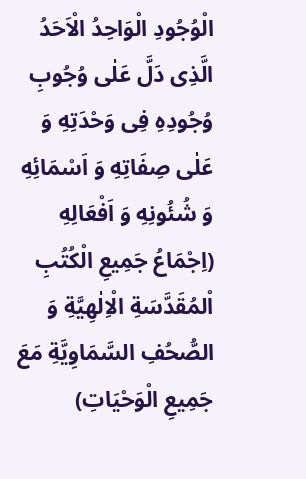الْوُجُودِ الْوَاحِدُ الْاَحَدُ الَّذِى دَلَّ عَلٰى وُجُوبِ وُجُودِهِ فِى وَحْدَتِهِ وَ عَلٰى صِفَاتِهِ وَ اَسْمَائِهِ وَ شُئُونِهِ وَ اَفْعَالِهِ (اِجْمَاعُ جَمِيعِ الْكُتُبِ اْلمُقَدَّسَةِ الْاِلٰهِيَّةِ وَ الصُّحُفِ السَّمَاوِيَّةِ مَعَ جَمِيعِ الْوَحْيَاتِ)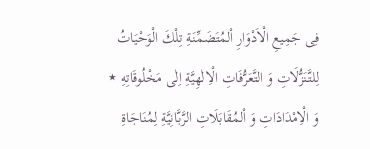فِى جَمِيعِ الْاَدْوَارِ اْلمُتَضَمِّنَةِ تِلْكَ الْوَحْيَاتُ لِلتَّنَزُّلَاتِ وَ التَّعَرُّفَاتِ الْاِلٰهِيَّةِ اِلٰى مَخْلُوقَاتِهِ ٭ وَ الْاِمْدَادَاتِ وَ اْلمُقَابَلَاتِ الرَّبَّانِيَّةِ لِمُنَاجَاةِ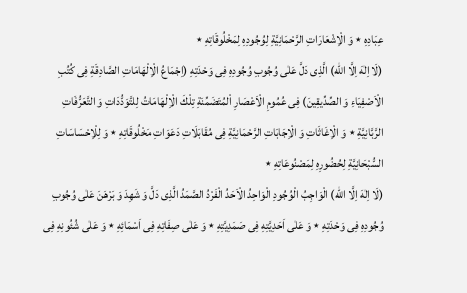عِبَادِهِ ٭ وَ الْاِشْعَارَاتِ الرَّحْمَانِيَّةِ لِوُجُودِهِ لِمَخْلُوقَاتِهِ ٭
(لَا اِلٰهَ اِلَّا اللّٰه‌) الَّذِى دَلَّ عَلٰى وُجُوبِ وُجُودِهِ فِى وَحْدَتِهِ (اِجْمَاعُ الْاِلْهَامَاتِ الصَّادِقَةِ فِى كُتُبِ الْاَصْفِيَاءِ وَ الصِّدِّيقِينَ) فِى عُمُومِ الْاَعْصَارِ اْلمُتَضَمِّنَةِ تِلْكَ الْاِلْهَامَاتُ لِلتَّوَدُّدَاتِ وَ التَّعَرُّفَاتِ الرَّبَّانِيَّةِ ٭ وَ الْاِغَاثَاتِ وَ الْاِجَابَاتِ الرَّحْمَانِيَّةِ فِى مُقَابَلَاتِ دَعَوَاتِ مَخْلُوقَاتِهِ ٭ وَ لِلْاِحْسَاسَاتِ السُّبْحَانِيَّةِ لِحُضُورِهِ لِمَصْنُوعَاتِهِ ٭
(لَا اِلٰهَ اِلَّا اللّٰه‌) الْوَاجِبُ الْوُجُودِ الْوَاحِدُ الْاَحَدُ الْفَرْدُ الصَّمَدُ الَّذِى دَلَّ وَ شَهِدَ وَ بَرْهَنَ عَلٰى وُجُوبِ وُجُودِهِ فِى وَحْدَتِهِ ٭ وَ عَلٰى اَحَدِيَّتِهِ فِى صَمَدِيَّتِهِ ٭ وَ عَلٰى صِفَاتِهِ فِى اَسْمَائِهِ ٭ وَ عَلٰى شُئُونِهِ فِى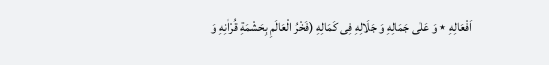اَفْعَالِهِ ٭ وَ عَلٰى جَمَالِهِ وَ جَلَالِهِ فِى كَمَالِهِ (فَخْرُ الْعَالَمِ بِحَشْمَةِ قُرْاٰنِهِ وَ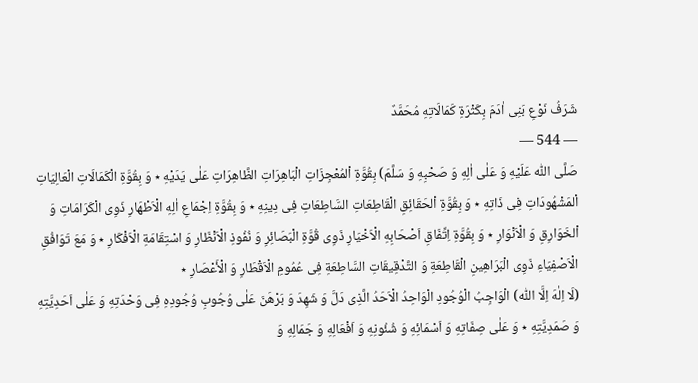شَرَفُ نَوْعِ بَنِى اٰدَمَ بِكَثْرَةِ كَمَالَاتِهِ مُحَمَّدٌ
— 544 —
صَلَّى اللّٰه‌ عَلَيْهِ وَ عَلٰى اٰلِهِ وَ صَحْبِهِ وَ سَلَّمَ) بِقُوَّةِ اْلمُعْجِزَاتِ الْبَاهِرَاتِ الظَّاهِرَاتِ عَلٰى يَدَيْهِ ٭ وَ بِقُوَّةِ الْكَمَالَاتِ الْعَالِيَاتِ اْلمَشْهُودَاتِ فِى ذَاتِهِ ٭ وَ بِقُوَّةِ اْلحَقَائِقِ الْقَاطِعَاتِ السَّاطِعَاتِ فِى دِينِهِ ٭ وَ بِقُوَّةِ اِجْمَاعِ اٰلِهِ الْاَطْهَارِ ذَوِى الْكَرَامَاتِ وَ اْلخَوَارِقِ وَ الْاَنْوَارِ ٭ وَ بِقُوَّةِ اِتِّفَاقِ اَصْحَابِهِ الْاَخْيَارِ ذَوِى قُوَّةِ الْبَصَائِرِ وَ نُفُوذِ الْاَنْظَارِ وَ اسْتِقَامَةِ الْاَفْكَارِ ٭ وَ مَعَ تَوَافُقِ الْاَصْفِيَاءِ ذَوِى الْبَرَاهِينِ الْقَاطِعَةِ وَ التَّدْقِيقَاتِ السَّاطِعَةِ فِى عُمُومِ الْاَقْطَارِ وَ الْأَعْصَارِ ٭
(لَا اِلٰهَ اِلَّا اللّٰه‌) الْوَاجِبُ الْوُجُودِ الْوَاحِدُ الْاَحَدُ الَّذِى دَلَّ وَ شَهِدَ وَ بَرْهَنَ عَلٰى وُجُوبِ وُجُودِهِ فِى وَحْدَتِهِ وَ عَلٰى اَحَدِيَّتِهِ وَ صَمَدِيَّتِهِ ٭ وَ عَلٰى صِفَاتِهِ وَ اَسْمَائِهِ وَ شُئُونِهِ وَ اَفْعَالِهِ وَ جَمَالِهِ وَ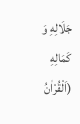جَلَالِهِ وَ كَمَالِهِ (اَلْقُرْاٰنُ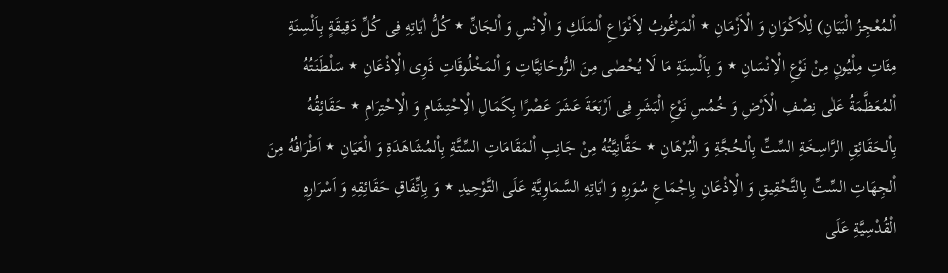اْلمُعْجِزُ الْبَيَانِ) لِلْاَكْوَانِ وَ الْاَزْمَانِ ٭ اْلمَرْغُوبُ لِاَنْوَاعِ اْلمَلَكِ وَ الْاِنْسِ وَ اْلجَانِّ ٭ كُلُّ اٰيَاتِهِ فِى كُلِّ دَقِيقَةٍ بِاَلْسِنَةِ مِئَاتِ مِلْيُونٍ مِنْ نَوْعِ الْاِنْسَانِ ٭ وَ بِاَلْسِنَةِ مَا لَا يُحْصٰى مِنَ الرُّوحَانِيَّاتِ وَ اْلمَخْلُوقَاتِ ذَوِى الْاِذْعَانِ ٭ سَلْطَنَتُهُ اْلمُعَظَّمَةُ عَلٰى نِصْفِ الْاَرْضِ وَ خُمُسِ نَوْعِ الْبَشَرِ فِى اَرْبَعَةَ عَشَرَ عَصْرًا بِكَمَالِ الْاِحْتِشَامِ وَ الْاِحْتِرَامِ ٭ حَقَائِقُهُ بِاْلحَقَائِقِ الرَّاسِخَةِ السِّتِّ بِاْلحُجَّةِ وَ الْبُرْهَانِ ٭ حَقَّانِيَّتُهُ مِنْ جَانِبِ اْلمَقَامَاتِ السِّتَّةِ بِاْلمُشَاهَدَةِ وَ الْعَيَانِ ٭ اَطْرَافُهُ مِنَ اْلجِهَاتِ السِّتِّ بِالتَّحْقِيقِ وَ الْاِذْعَانِ بِاِجْمَاعِ سُوَرِهِ وَ اٰيَاتِهِ السَّمَاوِيَّةِ عَلَى التَّوْحِيدِ ٭ وَ بِاِتِّفَاقِ حَقَائِقِهِ وَ اَسْرَارِهِ الْقُدْسِيَّةِ عَلَى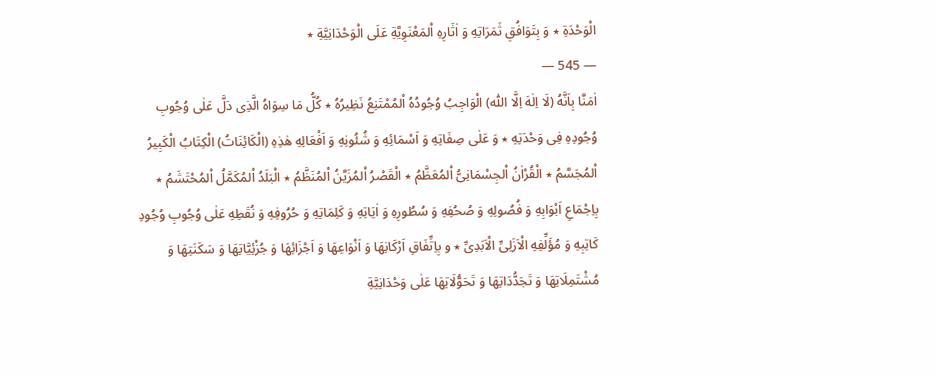الْوَحْدَةِ ٭ وَ بِتَوَافُقِ ثَمَرَاتِهِ وَ اٰثَارِهِ اْلمَعْنَوِيَّةِ عَلَى الْوَحْدَانِيَّةِ ٭
— 545 —
اٰمَنَّا بِاَنَّهُ (لَا اِلٰهَ اِلَّا اللّٰه‌) الْوَاجِبُ وُجُودُهُ اْلمُمْتَنِعُ نَظِيرُهُ ٭ كُلُّ مَا سِوَاهُ الَّذِى دَلَّ عَلٰى وُجُوبِ وُجُودِهِ فِى وَحْدَتِهِ ٭ وَ عَلٰى صِفَاتِهِ وَ اَسْمَائِهِ وَ شُئُونِهِ وَ اَفْعَالِهِ هٰذِهِ (الْكَائِنَاتُ) الْكِتَابُ الْكَبِيرُ اْلمُجَسَّمُ ٭ الْقُرْاٰنُ اْلجِسْمَانِىُّ اْلمُعَظَّمُ ٭ الْقَصْرُ اْلمُزَيَّنُ اْلمُنَظَّمُ ٭ الْبَلَدُ اْلمُكَمَّلُ اْلمُحْتَشَمُ ٭ بِاِجْمَاعِ اَبْوَابِهِ وَ فُصُولِهِ وَ صُحُفِهِ وَ سُطُورِهِ وَ اٰيَاتِهِ وَ كَلِمَاتِهِ وَ حُرُوفِهِ وَ نُقَطِهِ عَلٰى وُجُوبِ وُجُودِ كَاتِبِهِ وَ مُؤَلِّفِهِ الْاَزَلِىِّ الْاَبَدِىِّ ٭ و بِاِتِّفَاقِ اَرْكَانِهَا وَ اَنْوَاعِهَا وَ اَجْزَائِهَا وَ جُزْئِيَّاتِهَا وَ سَكَنَتِهَا وَ مُشْتَمِلَاتِهَا وَ تَجَدُّدَاتِهَا وَ تَحَوُّلَاتِهَا عَلٰى وَحْدَانِيَّةِ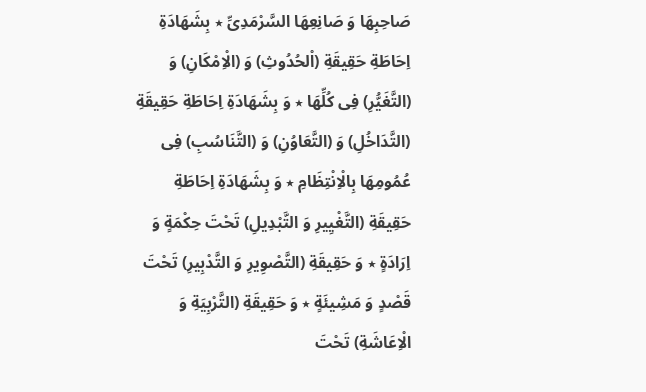صَاحِبِهَا وَ صَانِعِهَا السَّرْمَدِىِّ ٭ بِشَهَادَةِ اِحَاطَةِ حَقِيقَةِ (اْلحُدُوثِ) وَ (الْاِمْكَانِ) وَ (التَّغَيُّرِ) فِى كُلِّهَا ٭ وَ بِشَهَادَةِ اِحَاطَةِ حَقِيقَةِ (التَّدَاخُلِ) وَ (التَّعَاوُنِ) وَ (التَّنَاسُبِ) فِى عُمُومِهَا بِالْاِنْتِظَامِ ٭ وَ بِشَهَادَةِ اِحَاطَةِ حَقِيقَةِ (التَّغْيِيرِ وَ التَّبْدِيلِ) تَحْتَ حِكْمَةٍ وَ اِرَادَةٍ ٭ وَ حَقِيقَةِ (التَّصْوِيرِ وَ التَّدْبِيرِ) تَحْتَ قَصْدٍ وَ مَشِيئَةٍ ٭ وَ حَقِيقَةِ (التَّرْبِيَةِ وَ الْاِعَاشَةِ) تَحْتَ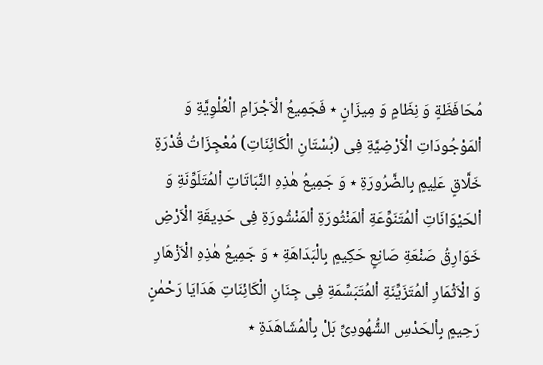مُحَافَظَةٍ وَ نِظَامٍ وَ مِيزَانٍ ٭ فَجَمِيعُ الْاَجْرَامِ الْعُلْوِيَّةِ وَ اْلمَوْجُودَاتِ الْاَرْضِيَّةِ فِى (بُسْتَانِ الْكَائِنَاتِ) مُعْجِزَاتُ قُدْرَةِ خَلَّاقٍ عَلِيمٍ بِالضَّرُورَةِ ٭ وَ جَمِيعُ هٰذِهِ النَّبَاتَاتِ اْلمُتَلَوِّنَةِ وَ اْلحَيْوَانَاتِ اْلمُتَنَوِّعَةِ اْلمَنْثُورَةِ اْلمَنْشُورَةِ فِى حَدِيقَةِ الْاَرْضِ خَوَارِقُ صَنْعَةِ صَانِعٍ حَكِيمٍ بِالْبَدَاهَةِ ٭ وَ جَمِيعُ هٰذِهِ الْاَزْهَارِ وَ الْاَثْمَارِ اْلمُتَزَيِّنَةِ اْلمُتَبَسِّمَةِ فِى جِنَانِ الْكَائِنَاتِ هَدَايَا رَحْمٰنٍ رَحِيمٍ بِاْلحَدْسِ الشُّهُودِىِّ بَلْ بِاْلمُشَاهَدَةِ ٭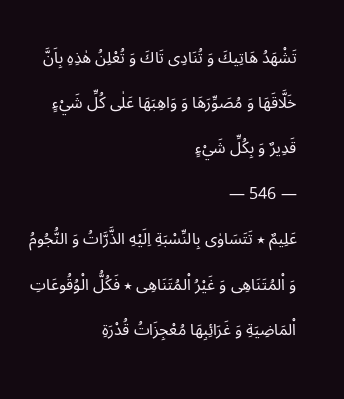تَشْهَدُ هَاتِيكَ وَ تُنَادِى تَاكَ وَ تُعْلِنُ هٰذِهِ بِاَنَّ خَلَّاقَهَا وَ مُصَوِّرَهَا وَ وَاهِبَهَا عَلٰى كُلِّ شَيْءٍ قَدِيرٌ وَ بِكُلِّ شَيْءٍ
— 546 —
عَلِيمٌ ٭ تَتَسَاوٰى بِالنِّسْبَةِ اِلَيْهِ الذَّرَّاتُ وَ النُّجُومُ وَ اْلمُتَنَاهِى وَ غَيْرُ اْلمُتَنَاهِى ٭ فَكُلُّ الْوُقُوعَاتِ اْلمَاضِيَةِ وَ غَرَائِبِهَا مُعْجِزَاتُ قُدْرَةِ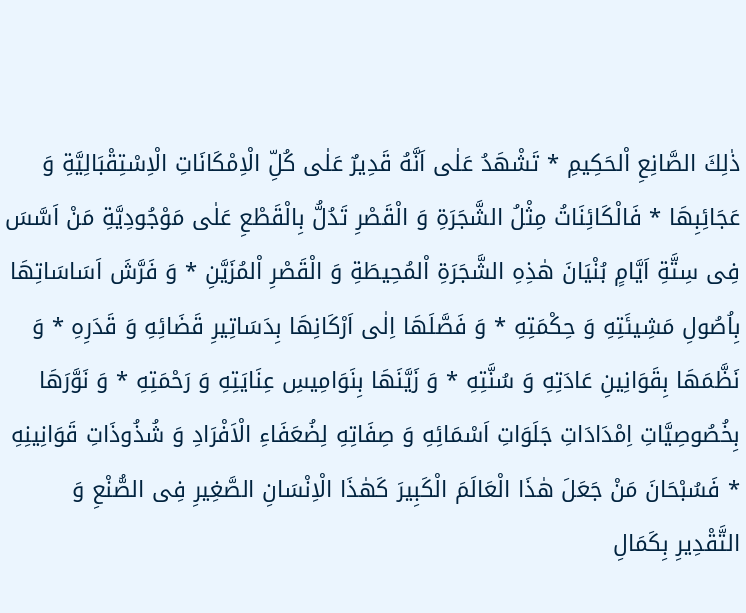ذٰلِكَ الصَّانِعِ اْلحَكِيمِ ٭ تَشْهَدُ عَلٰى اَنَّهُ قَدِيرٌ عَلٰى كُلِّ الْاِمْكَانَاتِ الْاِسْتِقْبَالِيَّةِ وَ عَجَائِبِهَا ٭ فَالْكَائِنَاتُ مِثْلُ الشَّجَرَةِ وَ الْقَصْرِ تَدُلُّ بِالْقَطْعِ عَلٰى مَوْجُودِيَّةِ مَنْ اَسَّسَ فِى سِتَّةِ اَيَّامٍ بُنْيَانَ هٰذِهِ الشَّجَرَةِ اْلمُحِيطَةِ وَ الْقَصْرِ اْلمُزَيَّنِ ٭ وَ فَرَّشَ اَسَاسَاتِهَا بِاُصُولِ مَشِيئَتِهِ وَ حِكْمَتِهِ ٭ وَ فَصَّلَهَا اِلٰى اَرْكَانِهَا بِدَسَاتِيرِ قَضَائِهِ وَ قَدَرِهِ ٭ وَ نَظَّمَهَا بِقَوَانِينِ عَادَتِهِ وَ سُنَّتِهِ ٭ وَ زَيَّنَهَا بِنَوَامِيسِ عِنَايَتِهِ وَ رَحْمَتِهِ ٭ وَ نَوَّرَهَا بِخُصُوصِيَّاتِ اِمْدَادَاتِ جَلَوَاتِ اَسْمَائِهِ وَ صِفَاتِهِ لِضُعَفَاءِ الْاَفْرَادِ وَ شُذُوذَاتِ قَوَانِينِهِ ٭ فَسُبْحَانَ مَنْ جَعَلَ هٰذَا الْعَالَمَ الْكَبِيرَ كَهٰذَا الْاِنْسَانِ الصَّغِيرِ فِى الصُّنْعِ وَ التَّقْدِيرِ بِكَمَالِ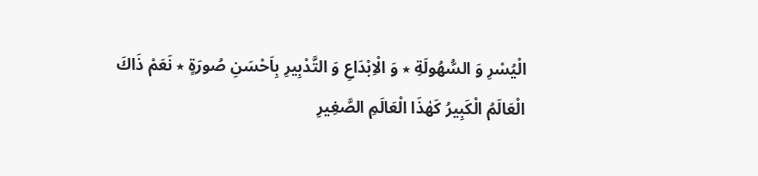الْيُسْرِ وَ السُّهُولَةِ ٭ وَ الْاِبْدَاعِ وَ التَّدْبِيرِ بِاَحْسَنِ صُورَةٍ ٭ نَعَمْ ذَاكَ الْعَالَمُ الْكَبِيرُ كَهٰذَا الْعَالَمِ الصَّغِيرِ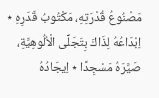مَصْنُوعُ قُدْرَتِهِ، مَكْتُوبُ قَدَرِهِ ٭ اِبْدَاعُهُ لِذَاكَ بِتَجَلِّى الْاُلُوهِيَّةِ، صَيَّرَهُ مَسْجِدًا ٭ اِيجَادُهُ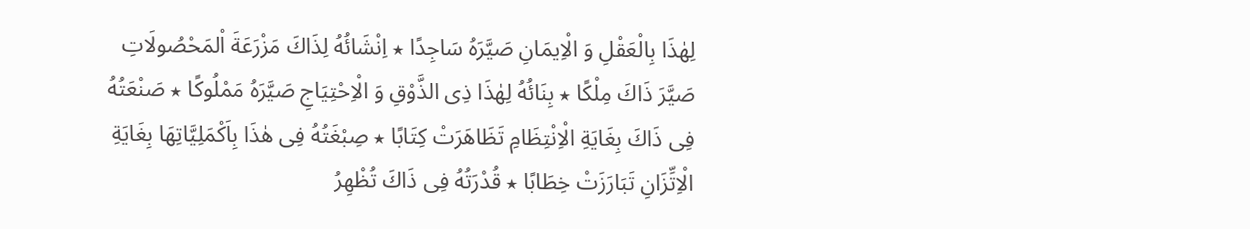لِهٰذَا بِالْعَقْلِ وَ الْاِيمَانِ صَيَّرَهُ سَاجِدًا ٭ اِنْشَائُهُ لِذَاكَ مَزْرَعَةَ اْلمَحْصُولَاتِ صَيَّرَ ذَاكَ مِلْكًا ٭ بِنَائُهُ لِهٰذَا ذِى الذَّوْقِ وَ الْاِحْتِيَاجِ صَيَّرَهُ مَمْلُوكًا ٭ صَنْعَتُهُ فِى ذَاكَ بِغَايَةِ الْاِنْتِظَامِ تَظَاهَرَتْ كِتَابًا ٭ صِبْغَتُهُ فِى هٰذَا بِاَكْمَلِيَّاتِهَا بِغَايَةِ الْاِتِّزَانِ تَبَارَزَتْ خِطَابًا ٭ قُدْرَتُهُ فِى ذَاكَ تُظْهِرُ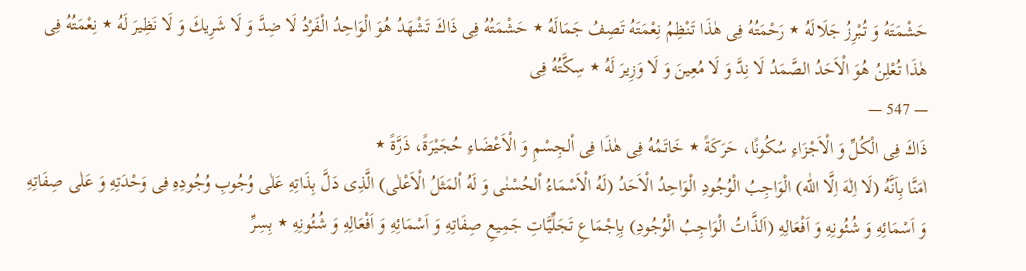حَشْمَتَهُ وَ تُبْرِزُ جَلَالَهُ ٭ رَحْمَتُهُ فِى هٰذَا تَنْظِمُ نِعْمَتَهُ تَصِفُ جَمَالَهُ ٭ حَشْمَتُهُ فِى ذَاكَ تَشْهَدُ هُوَ الْوَاحِدُ الْفَرْدُ لَا ضِدَّ وَ لَا شَرِيكَ وَ لَا نَظِيرَ لَهُ ٭ نِعْمَتُهُ فِى هٰذَا تُعْلِنُ هُوَ الْاَحَدُ الصَّمَدُ لَا نِدَّ وَ لَا مُعِينَ وَ لَا وَزِيرَ لَهُ ٭ سِكَّتُهُ فِى
— 547 —
ذَاكَ فِى الْكُلِّ وَ الْاَجْزَاءِ سُكُونًا، حَرَكَةً ٭ خَاتَمُهُ فِى هٰذَا فِى اْلجِسْمِ وَ الْاَعْضَاءِ حُجَيْرَةً، ذَرَّةً ٭
اٰمَنَّا بِاَنَّهُ (لَا اِلٰهَ اِلَّا ا‌للّٰه‌) الْوَاجِبُ الْوُجُودِ الْوَاحِدُ الْاَحَدُ (لَهُ الْاَسْمَاءُ اْلحُسْنٰى وَ لَهُ اْلمَثَلُ الْاَعْلٰى) الَّذِى دَلَّ بِذَاتِهِ عَلٰى وُجُوبِ وُجُودِهِ فِى وَحْدَتِهِ وَ عَلٰى صِفَاتِهِ وَ اَسْمَائِهِ وَ شُئُونِهِ وَ اَفْعَالِهِ (اَلذَّاتُ الْوَاجِبُ الْوُجُودِ) بِاِجْمَاعِ تَجَلِّيَّاتِ جَمِيعِ صِفَاتِهِ وَ اَسْمَائِهِ وَ اَفْعَالِهِ وَ شُئُونِهِ ٭ بِسِرِّ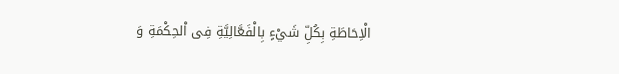الْاِحَاطَةِ بِكُلِّ شَيْءٍ بِالْفَعَّالِيَّةِ فِى اْلحِكْمَةِ وَ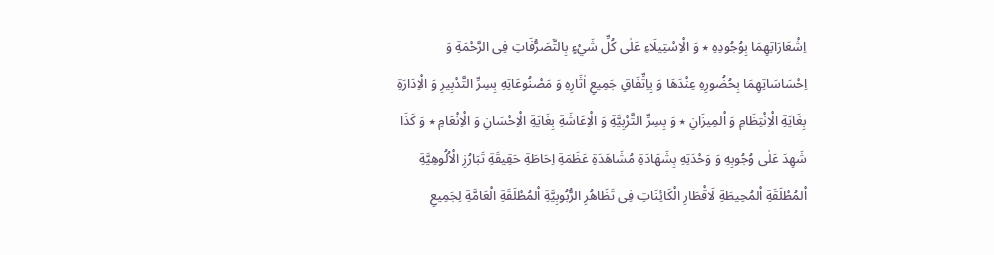اِشْعَارَاتِهِمَا بِوُجُودِهِ ٭ وَ الْاِسْتِيلَاءِ عَلٰى كُلِّ شَيْءٍ بِالتَّصَرُّفَاتِ فِى الرَّحْمَةِ وَ اِحْسَاسَاتِهِمَا بِحُضُورِهِ عِنْدَهَا وَ بِاِتِّفَاقِ جَمِيعِ اٰثَارِهِ وَ مَصْنُوعَاتِهِ بِسِرِّ التَّدْبِيرِ وَ الْاِدَارَةِ بِغَايَةِ الْاِنْتِظَامِ وَ اْلمِيزَانِ ٭ وَ بِسِرِّ التَّرْبِيَّةِ وَ الْاِعَاشَةِ بِغَايَةِ الْاِحْسَانِ وَ الْاِنْعَامِ ٭ وَ كَذَا شَهِدَ عَلٰى وُجُوبِهِ وَ وَحْدَتِهِ بِشَهَادَةِ مُشَاهَدَةِ عَظَمَةِ اِحَاطَةِ حَقِيقَةِ تَبَارُزِ الْاُلُوهِيَّةِ اْلمُطْلَقَةِ اْلمُحِيطَةِ لَاقْطَارِ الْكَائِنَاتِ فِى تَظَاهُرِ الرُّبُوبِيَّةِ اْلمُطْلَقَةِ الْعَامَّةِ لِجَمِيعِ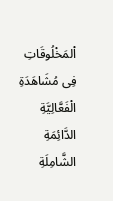اْلمَخْلُوقَاتِ فِى مُشَاهَدَةِ الْفَعَّالِيَّةِ الدَّائِمَةِ الشَّامِلَةِ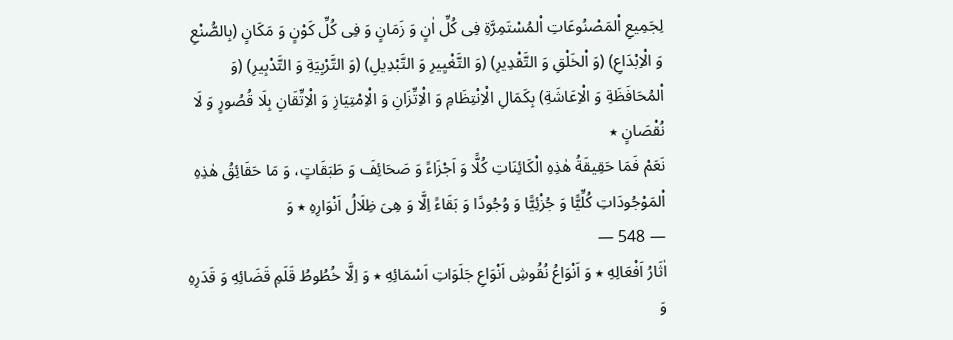لِجَمِيعِ اْلمَصْنُوعَاتِ اْلمُسْتَمِرَّةِ فِى كُلِّ اٰنٍ وَ زَمَانٍ وَ فِى كُلِّ كَوْنٍ وَ مَكَانٍ (بِالصُّنْعِ وَ الْاِبْدَاعِ) (وَ اْلخَلْقِ وَ التَّقْدِيرِ) (وَ التَّغْيِيرِ وَ التَّبْدِيلِ) (وَ التَّرْبِيَةِ وَ التَّدْبِيرِ) (وَ اْلمُحَافَظَةِ وَ الْاِعَاشَةِ) بِكَمَالِ الْاِنْتِظَامِ وَ الْاِتِّزَانِ وَ الْاِمْتِيَازِ وَ الْاِتِّقَانِ بِلَا قُصُورٍ وَ لَا نُقْصَانٍ ٭
نَعَمْ فَمَا حَقِيقَةُ هٰذِهِ الْكَائِنَاتِ كُلًّا وَ اَجْزَاءً وَ صَحَائِفَ وَ طَبَقَاتٍ، وَ مَا حَقَائِقُ هٰذِهِ اْلمَوْجُودَاتِ كُلِّيًّا وَ جُزْئِيًّا وَ وُجُودًا وَ بَقَاءً اِلَّا وَ هِىَ ظِلَالُ اَنْوَارِهِ ٭ وَ
— 548 —
اٰثَارُ اَفْعَالِهِ ٭ وَ اَنْوَاعُ نُقُوشِ اَنْوَاعِ جَلَوَاتِ اَسْمَائِهِ ٭ وَ اِلَّا خُطُوطُ قَلَمِ قَضَائِهِ وَ قَدَرِهِ وَ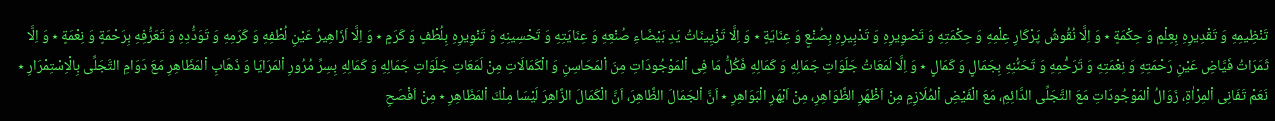تَنْظِيمِهِ وَ تَقْدِيرِهِ بِعِلْمٍ وَ حِكْمَةٍ ٭ وَ اِلَّا نُقُوشُ پَرْكَارِ عِلْمِهِ وَ حِكْمَتِهِ وَ تَصْوِيرِهِ وَ تَدْبِيرِهِ بِصُنْعٍ وَ عِنَايَةٍ ٭ وَ اِلَّا تَزْيِينَاتُ يَدِ بَيْضَاءِ صُنْعِهِ وَ عِنَايَتِهِ وَ تَحْسِينِهِ وَ تَنْوِيرِهِ بِلُطْفٍ وَ كَرَمٍ ٭ وَ اِلَّا اَزَاهِيرُ عَيْنِ لُطْفِهِ وَ كَرَمِهِ وَ تَوَدُّدِهِ وَ تَعَرُّفِهِ بِرَحْمَةٍ وَ نِعْمَةٍ ٭ وَ اِلَّا ثَمَرَاتُ فَيَّاضِ عَيْنِ رَحْمَتِهِ وَ نِعْمَتِهِ وَ تَرَحُّمِهِ وَ تَحَنُّنِهِ بِجَمَالٍ وَ كَمَالٍ ٭ وَ اِلَّا لَمَعَاتُ جَلَوَاتِ جَمَالِهِ وَ كَمَالِهِ فَكُلُّ مَا فِى اْلمَوْجُودَاتِ مِنَ اْلمَحَاسِنِ وَ الْكَمَالَاتِ مِنْ لَمَعَاتِ جَلَوَاتِ جَمَالِهِ وَ كَمَالِهِ بِسِرِّ مُرُورِ اْلمَرَايَا وَ ذَهَابِ اْلمَظَاهِرِ مَعَ دَوَامِ التَّجَلِّى بِالْاِسْتِمْرَارِ ٭
نَعَمْ تَفَانِى اْلمِرْاٰةِ، زَوَالُ اْلمَوْجُودَاتِ مَعَ التَّجَلِّى الدَّائِمِ، مَعَ الْفَيْضِ اْلمُلَازِمِ مِنْ اَظْهَرِ الظَّوَاهِرِ، مِنْ اَبْهَرِ الْبَوَاهِرِ ٭ اَنَّ اْلجَمَالَ الظَّاهِرَ، اَنَّ الْكَمَالَ الزَّاهِرَ لَيْسَا مِلْكَ اْلمَظَاهِرِ ٭ مِنْ اَفْصَحِ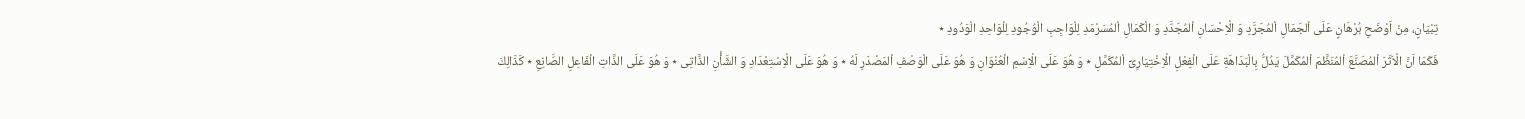تِبْيَانٍ، مِنْ اَوْضَحِ بُرْهَانٍ عَلَى اْلجَمَالِ اْلمُجَرَّدِ وَ الْاِحْسَانِ اْلمُجَدَّدِ وَ الْكَمَالِ اْلمُسَرْمَدِ لِلْوَاجِبِ الْوُجُودِ لِلْوَاحِدِ الْوَدُودِ ٭
فَكَمَا اَنَّ الْاَثَرَ اْلمُصَنَّعَ اْلمُنَظَّمَ اْلمُكَمَّلَ يَدُلُّ بِالْبَدَاهَةِ عَلَى الْفِعْلِ الْاِخْتِيَارِىِّ اْلمُكَمَّلِ ٭ وَ هُوَ عَلَى الْاِسْمِ الْعُنْوَانِ وَ هُوَ عَلَى الْوَصْفِ اْلمَصْدَرِ لَهُ ٭ وَ هُوَ عَلَى الْاِسْتِعْدَادِ وَ الشَّأْنِ الذَّاتِى ٭ وَ هُوَ عَلَى الذَّاتِ الْفَاعِلِ الصَّانِعِ ٭ كَذَالِكَ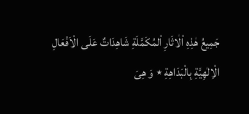جَمِيعُ هٰذِهِ اْلٰاثَارِ اْلمُكَمَّلَةِ شَاهِدَاتٌ عَلَى الْاَفْعَالِ الْاِلٰهِيَّةِ بِالْبَدَاهِةِ ٭ وَ هِىَ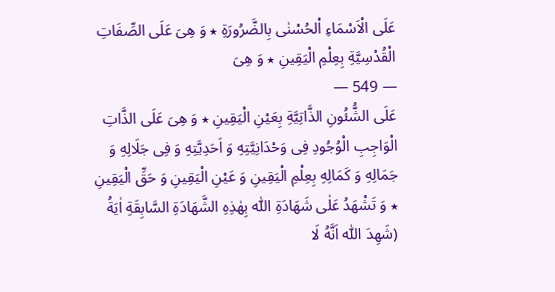عَلَى الْاَسْمَاءِ اْلحُسْنٰى بِالضَّرُورَةِ ٭ وَ هِىَ عَلَى الصِّفَاتِ الْقُدْسِيَّةِ بِعِلْمِ الْيَقِينِ ٭ وَ هِىَ
— 549 —
عَلَى الشُّئُونِ الذَّاتِيَّةِ بِعَيْنِ الْيَقِينِ ٭ وَ هِىَ عَلَى الذَّاتِ الْوَاجِبِ الْوُجُودِ فِى وَحْدَانِيَّتِهِ وَ اَحَدِيَّتِهِ وَ فِى جَلَالِهِ وَ جَمَالِهِ وَ كَمَالِهِ بِعِلْمِ الْيَقِينِ وَ عَيْنِ الْيَقِينِ وَ حَقِّ الْيَقِينِ ٭ وَ تَشْهَدُ عَلٰى شَهَادَةِ اللّٰه‌ بِهٰذِهِ الشَّهَادَةِ السَّابِقَةِ اٰيَةُ (شَهِدَ اللّٰه‌ اَنَّهُ لَا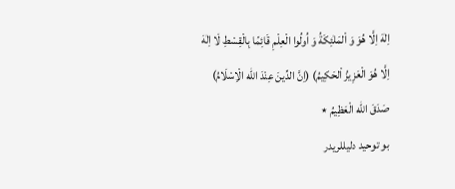اِلٰهَ اِلَّا هُوَ وَ اْلمَلٰئِكَةُ وَ اُولُوا الْعِلْمِ قَائِمًا بِالْقِسْطِ لَا اِلٰهَ اِلَّا هُوَ الْعَزِيزُ اْلحَكِيمُ) (اِنَّ الدِّينَ عِنْدَ ا‌للّٰه‌ الْاِسْلَامُ) صَدَقَ ا‌للّٰه‌ الْعَظِيمُ ٭
بو توحيد دليللريدر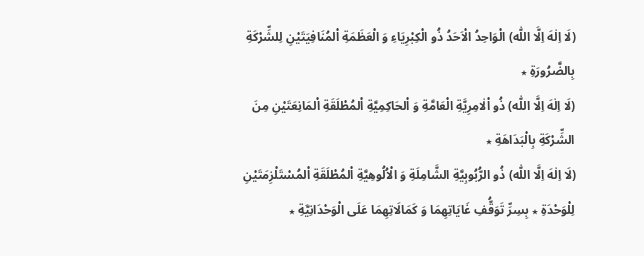(لَا اِلٰهَ اِلَّا ا‌للّٰه‌) الْوَاحِدُ الْاَحَدُ ذُو الْكِبْرِيَاءِ وَ الْعَظَمَةِ اْلمُنَافِيَتَيْنِ لِلشِّرْكَةِ بِالضَّرُورَةِ ٭
(لَا اِلٰهَ اِلَّا ا‌للّٰه‌) ذُو اْلٰامِرِيَّةِ الْعَامَّةِ وَ اْلحَاكِمِيَّةِ اْلمُطْلَقَةِ اْلمَانِعَتَيْنِ مِنَ الشِّرْكَةِ بِالْبَدَاهَةِ ٭
(لَا اِلٰهَ اِلَّا ا‌للّٰه‌) ذُو الرُّبُوبِيَّةِ الشَّامِلَةِ وَ الْاُلُوهِيَّةِ اْلمُطْلَقَةِ اْلمُسْتَلْزِمَتَيْنِ لِلْوَحْدَةِ ٭ بِسِرِّ تَوَقُّفِ غَايَاتِهِمَا وَ كَمَالَاتِهِمَا عَلَى الْوَحْدَانِيَّةِ ٭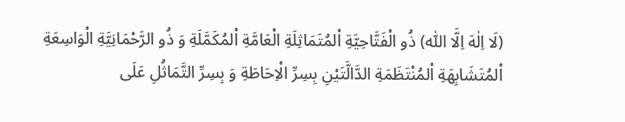(لَا اِلٰهَ اِلَّا اللّٰه‌) ذُو الْفَتَّاحِيَّةِ اْلمُتَمَاثِلَةِ الْعَامَّةِ اْلمُكَمَّلَةِ وَ ذُو الرَّحْمَانِيَّةِ الْوَاسِعَةِ اْلمُتَشَابِهَةِ اْلمُنْتَظَمَةِ الدَّالَّتَيْنِ بِسِرِّ الْاِحَاطَةِ وَ بِسِرِّ التَّمَاثُلِ عَلَى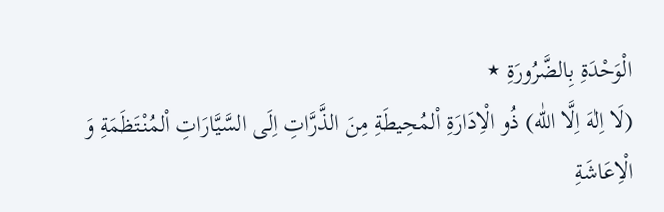الْوَحْدَةِ بِالضَّرُورَةِ ٭
(لَا اِلٰهَ اِلَّا اللّٰه‌) ذُو الْاِدَارَةِ اْلمُحِيطَةِ مِنَ الذَّرَّاتِ اِلَى السَّيَّارَاتِ اْلمُنْتَظَمَةِ وَ الْاِعَاشَةِ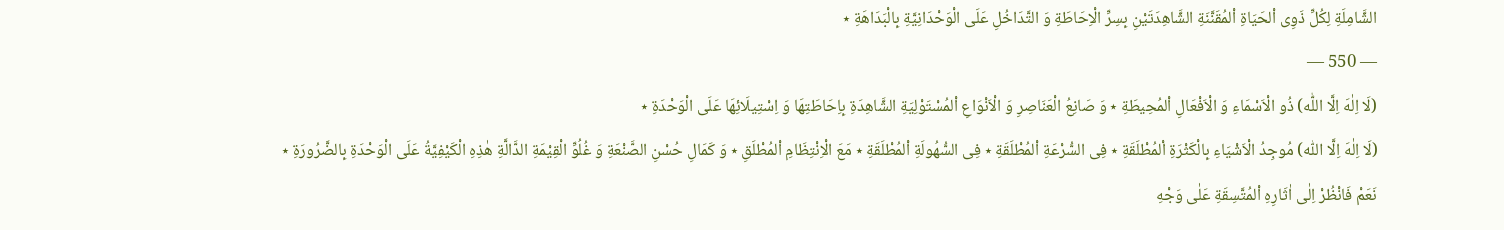الشَّامِلَةِ لِكُلِّ ذَوِى اْلحَيَاةِ اْلمُقَنَّنَةِ الشَّاهِدَتَيْنِ بِسِرِّ الْاِحَاطَةِ وَ التَّدَاخُلِ عَلَى الْوَحْدَانِيَّةِ بِالْبَدَاهَةِ ٭
— 550 —
(لَا اِلٰهَ اِلَّا ا‌للّٰه‌) ذُو الْاَسْمَاءِ وَ الْاَفْعَالِ اْلمُحِيطَةِ ٭ وَ صَانِعُ الْعَنَاصِرِ وَ الْاَنْوَاعِ اْلمُسْتَوْلِيَةِ الشَّاهِدَةِ بِاِحَاطَتِهَا وَ اِسْتِيلَائِهَا عَلَى الْوَحْدَةِ ٭
(لَا اِلٰهَ اِلَّا اللّٰه‌) مُوجِدُ الْاَشْيَاءِ بِالْكَثْرَةِ اْلمُطْلَقَةِ ٭ فِى السُّرْعَةِ اْلمُطْلَقَةِ ٭ فِى السُّهُولَةِ اْلمُطْلَقَةِ ٭ مَعَ الْاِنْتِظَامِ اْلمُطْلَقِ ٭ وَ كَمَالِ حُسْنِ الصَّنْعَةِ وَ غُلُوِّ الْقِيْمَةِ الدَّالَّةِ هٰذِهِ الْكَيْفِيَّةُ عَلَى الْوَحْدَةِ بِالضَّرُورَةِ ٭
نَعَمْ فَانْظُرْ اِلٰى اٰثَارِهِ اْلمُتَّسِقَةِ عَلٰى وَجْهِ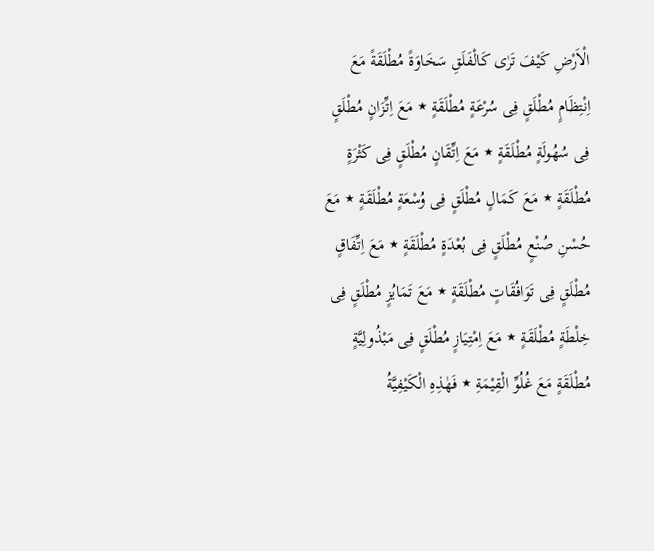الْاَرْضِ كَيْفَ تَرٰى كَالْفَلَقِ سَخَاوَةً مُطْلَقَةً مَعَ اِنْتِظَامٍ مُطْلَقٍ فِى سُرْعَةٍ مُطْلَقَةٍ ٭ مَعَ اِتِّزَانٍ مُطْلَقٍ فِى سُهُولَةٍ مُطْلَقَةٍ ٭ مَعَ اِتِّقَانٍ مُطْلَقٍ فِى كَثْرَةٍ مُطْلَقَةٍ ٭ مَعَ كَمَالٍ مُطْلَقٍ فِى وُسْعَةٍ مُطْلَقَةٍ ٭ مَعَ حُسْنِ صُنْعٍ مُطْلَقٍ فِى بُعْدَةٍ مُطْلَقَةٍ ٭ مَعَ اِتِّفَاقٍ مُطْلَقٍ فِى تَوَافُقَاتٍ مُطْلَقَةٍ ٭ مَعَ تَمَايُزٍ مُطْلَقٍ فِى خِلْطَةٍ مُطْلَقَةٍ ٭ مَعَ اِمْتِيَازٍ مُطْلَقٍ فِى مَبْذُولِيَّةٍ مُطْلَقَةٍ مَعَ غُلُوِّ الْقِيْمَةِ ٭ فَهٰذِهِ الْكَيْفِيَّةُ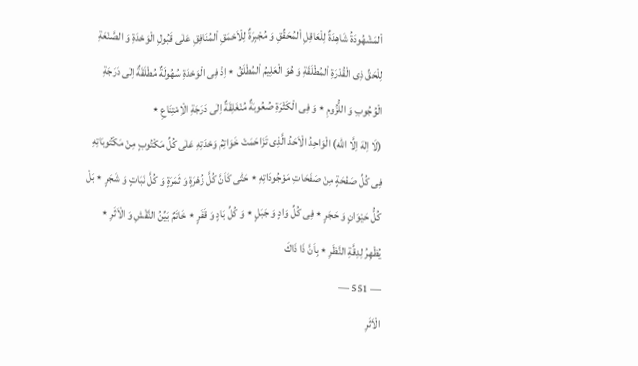اْلمَشْهُودَةُ شَاهِدَةٌ لِلْعَاقِلِ اْلمُحَقِّقِ وَ مُجْبِرَةٌ لِلْاَحْمَقِ اْلمُنَافِقِ عَلٰى قَبُولِ الْوَحْدَةِ وَ الصَّنْعَةِ لِلْحَقِّ ذِى الْقُدْرَةِ اْلمُطْلَقَةِ وَ هُوَ الْعَلِيمُ اْلمُطْلَقُ ٭ اِذْ فِى الْوَحْدَةِ سُهُولَةٌ مُطْلَقَةٌ اِلٰى دَرَجَةِ الْوُجُوبِ وَ اللُّزُومِ ٭ وَ فِى الْكَثْرَةِ صُعُوبَةٌ مُنْغَلِقَةٌ اِلٰى دَرَجَةِ الْاِمْتِنَاعِ ٭
(لَا اِلٰهَ اِلَّا ا‌للّٰه‌) الْوَاحِدُ الْاَحَدُ الَّذِى تَزَاحَمَتْ خَوَاتِمُ وَحْدَتِهِ عَلٰى كُلِّ مَكْتُوبٍ مِنْ مَكْتُوبَاتِهِ فِى كُلِّ صَفْحَةٍ مِنْ صَفَحَاتِ مَوْجُودَاتِهِ ٭ حَتّٰى كَاَنَّ كُلَّ زُهْرَةٍ وَ ثَمَرَةٍ وَ كُلَّ نَبَاتٍ وَ شَجَرٍ ٭ بَلْ كُلُّ حَيْوَانٍ وَ حَجَرٍ ٭ فِى كُلِّ وَادٍ وَ جَبَلٍ ٭ وَ كُلِّ بَادٍ وَ قَفَرٍ ٭ خَاتَمٌ بَيِّنُ النَّقْشِ وَ الْاَثَرِ ٭ يُظْهِرُ لِدِقَّةِ النَّظَرِ ٭ بِاَنَّ ذَا ذَاكَ
— 551 —
الْاَثَرِ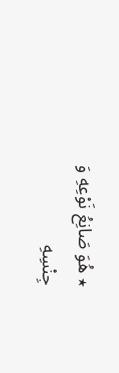٭ هُوَ صَانِعُ نَوْعِهِ وَ جِنْسِهِ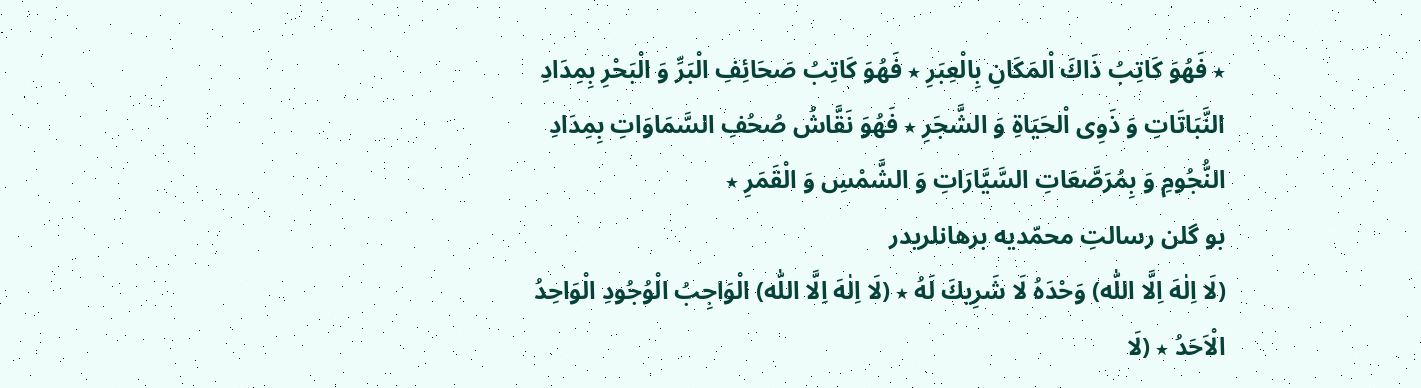٭ فَهُوَ كَاتِبُ ذَاكَ اْلمَكَانِ بِالْعِبَرِ ٭ فَهُوَ كَاتِبُ صَحَائِفِ الْبَرِّ وَ الْبَحْرِ بِمِدَادِ النَّبَاتَاتِ وَ ذَوِى اْلحَيَاةِ وَ الشَّجَرِ ٭ فَهُوَ نَقَّاشُ صُحُفِ السَّمَاوَاتِ بِمِدَادِ النُّجُومِ وَ بِمُرَصَّعَاتِ السَّيَّارَاتِ وَ الشَّمْسِ وَ الْقَمَرِ ٭
بو گلن رسالتِ محمّديه برهانلريدر
(لَا اِلٰهَ اِلَّا ا‌للّٰه‌) وَحْدَهُ لَا شَرِيكَ لَهُ ٭ (لَا اِلٰهَ اِلَّا ا‌للّٰه‌) الْوَاجِبُ الْوُجُودِ الْوَاحِدُ الْاَحَدُ ٭ (لَا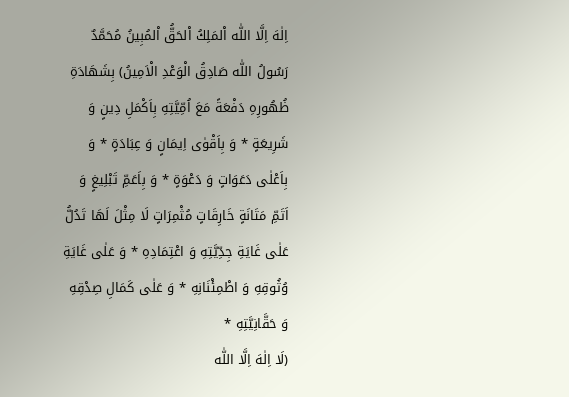اِلٰهَ اِلَّا ا‌للّٰه‌ اْلمَلِكُ اْلحَقُّ اْلمُبِينُ مُحَمَّدٌ رَسُولُ ا‌للّٰه‌ صَادِقُ الْوَعْدِ الْاَمِينُ) بِشَهَادَةِ ظُهُورِهِ دَفْعَةً مَعَ اُمِّيَّتِهِ بِاَكْمَلِ دِينٍ وَ شَرِيعَةٍ ٭ وَ بِاَقْوٰى اِيمَانٍ وَ عِبَادَةٍ ٭ وَ بِاَعْلٰى دَعَوَاتٍ وَ دَعْوَةٍ ٭ وَ بِاَعَمِّ تَبْلِيغٍ وَ اَتَمِّ مَتَانَةٍ خَارِقَاتٍ مُثْمِرَاتٍ لَا مِثْلَ لَهَا تَدُلُّ عَلٰى غَايَةِ جِدِّيَّتِهِ وَ اعْتِمَادِهِ ٭ وَ عَلٰى غَايَةِ وُثُوقِهِ وَ اطْمِئْنَانِهِ ٭ وَ عَلٰى كَمَالِ صِدْقِهِ وَ حَقَّانِيَّتِهِ ٭
(لَا اِلٰهَ اِلَّا ا‌للّٰه‌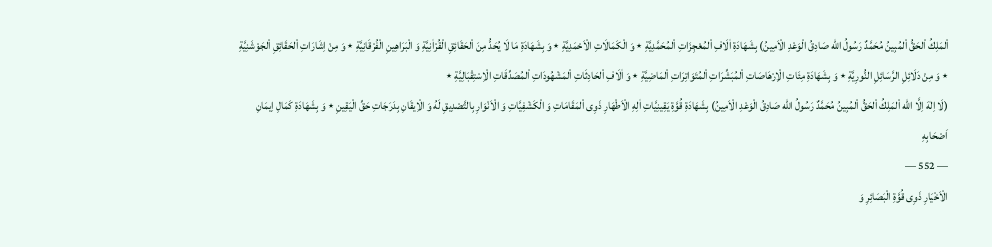اْلمَلِكُ اْلحَقُّ اْلمُبِينُ مُحَمَّدٌ رَسُولُ اللّٰه‌ صَادِقُ الْوَعْدِ الْاَمِينُ) بِشَهَادَةِ اٰلَافِ اْلمُعْجِزَاتِ اْلمُحَمَّدِيَّةِ ٭ وَ الْكَمَالَاتِ الْاَحْمَدِيَّةِ ٭ وَ بِشَهَادَةِ مَا لَا يُحَدُّ مِنَ اْلحَقَائِقِ الْقُرْاٰنِيَّةِ وَ الْبَرَاهِينِ الْفُرْقَانِيَّةِ ٭ وَ مِنْ اِشَارَاتِ اْلحَقَائِقِ اْلجَوْشَنِيَّةِ ٭ وَ مِنْ دَلَائِلِ الرَّسَائِلِ النُّورِيَّةِ ٭ وَ بِشَهَادَةِ مِئَاتِ الْاِرْهَاصَاتِ اْلمُبَشِّرَاتِ اْلمُتَوَاتِرَاتِ اْلمَاضِيَّةِ ٭ وَ اٰلَافِ اْلحَادِثَاتِ اْلمَشْهُودَاتِ اْلمُصَدِّقَاتِ الْاِسْتِقْبَالِيَّةِ ٭
(لَا اِلٰهَ اِلَّا ا‌للّٰه‌ اْلمَلِكُ اْلحَقُّ اْلمُبِينُ مُحَمَّدٌ رَسُولُ اللّٰه‌ صَادِقُ الْوَعْدِ الْاَمِينُ) بِشَهَادَةِ قُوَّةِ يَقِينِيَّاتِ اٰلِهِ الْاَطْهَارِ ذَوِى اْلمَقَامَاتِ وَ الْكَشْفِيَّاتِ وَ الْاَنْوَارِ بِالتَّصْدِيقِ لَهُ وَ الْاِيقَانِ بِدَرَجَاتِ حَقِّ الْيَقِينِ ٭ وَ بِشَهَادَةِ كَمَالِ اِيمَانِ اَصْحَابِهِ
— 552 —
الْاَخْيَارِ ذَوِى قُوَّةِ الْبَصَائِرِ وَ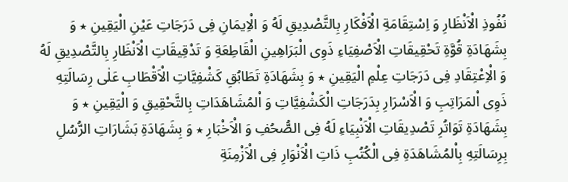نُفُوذِ الْاَنْظَارِ وَ اِسْتِقَامَةِ الْاَفْكَارِ بِالتَّصْدِيقِ لَهُ وَ الْاِيمَانِ فِى دَرَجَاتِ عَيْنِ الْيَقِينِ ٭ وَ بِشَهَادَةِ قُوَّةِ تَحْقِيقَاتِ الْاَصْفِيَاءِ ذَوِى الْبَرَاهِينِ الْقَاطِعَةِ وَ تَدْقِيقَاتِ الْاَنْظَارِ بِالتَّصْدِيقِ لَهُ وَ الْاِعْتِقَادِ فِى دَرَجَاتِ عِلْمِ الْيَقِينِ ٭ وَ بِشَهَادَةِ تَطَابُقِ كَشْفِيَّاتِ الْاَقْطَابِ عَلٰى رِسَالَتِهِ ذَوِى اْلمَرَاتِبِ وَ الْاَسْرَارِ بِدَرَجَاتِ الْكَشْفِيَّاتِ وَ اْلمُشَاهَدَاتِ بِالتَّحْقِيقِ وَ الْيَقِينِ ٭ وَ بِشَهَادَةِ تَوَاتُرِ تَصْدِيقَاتِ الْاَنْبِيَاءِ لَهُ فِى الصُّحُفِ وَ الْاَخْبَارِ ٭ وَ بِشَهَادَةِ بَشَارَاتِ الرُّسُلِ بِرِسَالَتِهِ بِاْلمُشَاهَدَةِ فِى الْكُتُبِ ذَاتِ الْاَنْوَارِ فِى الْاَزْمِنَةِ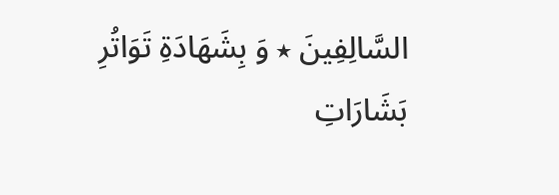السَّالِفِينَ ٭ وَ بِشَهَادَةِ تَوَاتُرِ بَشَارَاتِ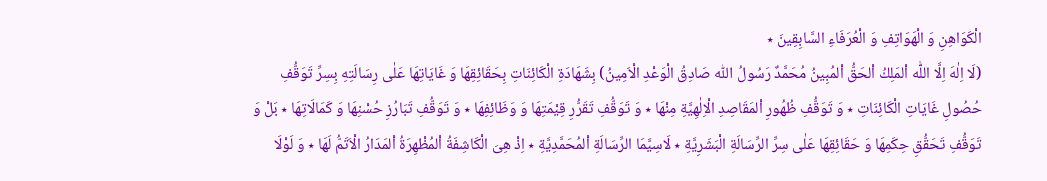الْكَوَاهِنِ وَ الْهَوَاتِفِ وَ الْعُرَفَاءِ السَّابِقِينَ ٭
(لَا اِلٰهَ اِلَّا ا‌للّٰه‌ اْلمَلِكُ اْلحَقُّ اْلمُبِينُ مُحَمَّدٌ رَسُولُ اللّٰه‌ صَادِقُ الْوَعْدِ الْاَمِينُ) بِشَهَادَةِ الْكَائِنَاتِ بِحَقَائِقِهَا وَ غَايَاتِهَا عَلٰى رِسَالَتِهِ بِسِرِّ تَوَقُّفِ حُصُولِ غَايَاتِ الْكَائِنَاتِ ٭ وَ تَوَقُّفِ ظُهُورِ اْلمَقَاصِدِ الْاِلٰهِيَّةِ مِنْهَا ٭ وَ تَوَقُّفِ تَقَرُّرِ قِيْمَتِهَا وَ وَظَائِفِهَا ٭ وَ تَوَقُّفِ تَبَارُزِ حُسْنِهَا وَ كَمَالَاتِهَا ٭ بَلْ وَ تَوَقُّفِ تَحَقُّقِ حِكَمِهَا وَ حَقَائِقِهَا عَلٰى سِرِّ الرِّسَالَةِ الْبَشَرِيَّةِ ٭ لَاسِيَّمَا الرِّسَالَةِ اْلمُحَمَّدِيَّةِ ٭ اِذْ هِىَ الْكَاشِفَةُ اْلمُظْهِرَةُ اْلمَدَارُ الْاَتَمُّ لَهَا ٭ وَ لَوْلَا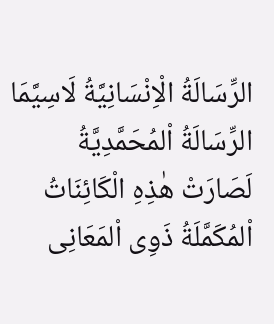الرِّسَالَةُ الْاِنْسَانِيَّةُ لَاسِيَّمَا الرِّسَالَةُ اْلمُحَمَّدِيَّةُ لَصَارَتْ هٰذِهِ الْكَائِنَاتُ اْلمُكَمَّلَةُ ذَوِى اْلمَعَانِى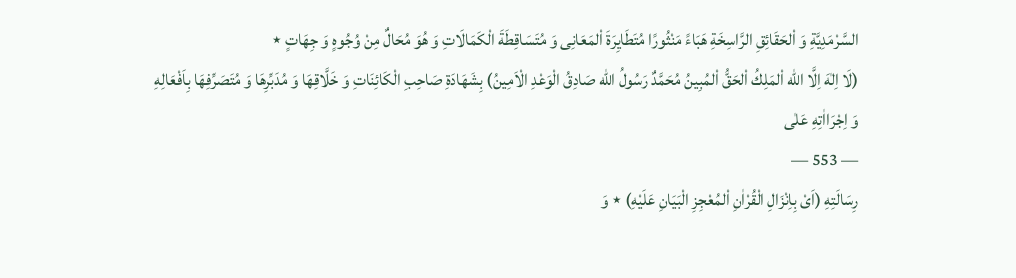السَّرْمَدِيَّةِ وَ اْلحَقَائِقِ الرَّاسِخَةِ هَبَاءً مَنْثُورًا مُتَطَايِرَةَ اْلمَعَانِى وَ مُتَسَاقِطَةَ الْكَمَالَاتِ وَ هُوَ مُحَالٌ مِنْ وُجُوهٍ وَ جِهَاتٍ ٭
(لَا اِلٰهَ اِلَّا ا‌للّٰه‌ اْلمَلِكُ اْلحَقُّ اْلمُبِينُ مُحَمَّدٌ رَسُولُ اللّٰه‌ صَادِقُ الْوَعْدِ الْاَمِينُ) بِشَهَادَةِ صَاحِبِ الْكَائِنَاتِ وَ خَلَّاقِهَا وَ مُدَبِّرِهَا وَ مُتَصَرِّفِهَا بِاَفْعَالِهِ وَ اِجْرَااٰتِهِ عَلٰى
— 553 —
رِسَالَتِهِ (اَىْ بِاِنْزَالِ الْقُرْاٰنِ اْلمُعْجِزِ الْبَيَانِ عَلَيْهِ) ٭ وَ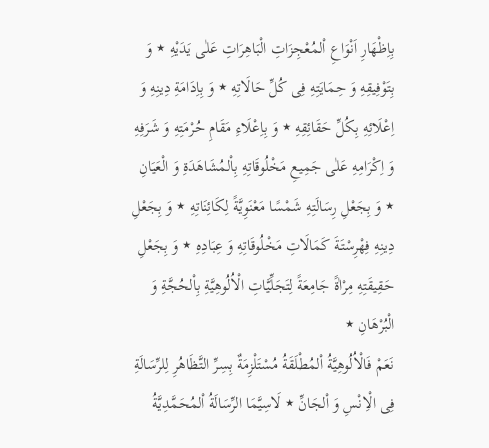بِاِظْهَارِ اَنْوَاعِ اْلمُعْجِزَاتِ الْبَاهِرَاتِ عَلٰى يَدَيْهِ ٭ وَ بِتَوْفِيقِهِ وَ حِمَايَتِهِ فِى كُلِّ حَالَاتِهِ ٭ وَ بِاِدَامَةِ دِينِهِ وَ اِعْلَائِهِ بِكُلِّ حَقَائِقِهِ ٭ وَ بِاِعْلَاءِ مَقَامِ حُرْمَتِهِ وَ شَرَفِهِ وَ اِكْرَامِهِ عَلٰى جَمِيعِ مَخْلُوقَاتِهِ بِاْلمُشَاهَدَةِ وَ الْعَيَانِ ٭ وَ بِجَعْلِ رِسَالَتِهِ شَمْسًا مَعْنَوِيَّةً لِكَائِنَاتِهِ ٭ وَ بِجَعْلِ دِينِهِ فِهْرِسْتَةَ كَمَالَاتِ مَخْلُوقَاتِهِ وَ عِبَادِهِ ٭ وَ بِجَعْلِ حَقِيقَتِهِ مِرْاٰةً جَامِعَةً لِتَجَلِّيَّاتِ الْاُلُوهِيَّةِ بِاْلحُجَّةِ وَ الْبُرْهَانِ ٭
نَعَمْ فَالْاُلُوهِيَّةُ اْلمُطْلَقَةُ مُسْتَلْزِمَةٌ بِسِرِّ التَّظَاهُرِ لِلرِّسَالَةِ فِى الْاِنْسِ وَ اْلجَانِّ ٭ لَاسِيَّمَا الرِّسَالَةُ اْلمُحَمَّدِيَّةُ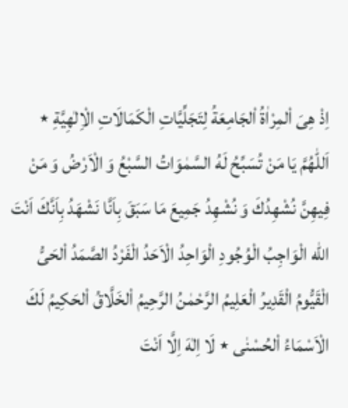اِذْ هِىَ اْلمِرْاٰةُ اْلجَامِعَةُ لِتَجَلِّيَّاتِ الْكَمَالَاتِ الْاِلٰهِيَّةِ ٭
اَللّٰهُمَّ يَا مَنْ تُسَبِّحُ لَهُ السَّمٰوَاتُ السَّبْعُ وَ الْاَرْضُ وَ مَنْ فِيهِنَّ نُشْهِدُكَ وَ نُشْهِدُ جَمِيعَ مَا سَبَقَ بِاَنَّا نَشْهَدُ بِاَنَّكَ اَنْتَ اللّٰه‌ الْوَاجِبُ الْوُجُودِ الْوَاحِدُ الْاَحَدُ الْفَرْدُ الصَّمَدُ اْلحَىُّ الْقَيُّومُ الْقَدِيرُ الْعَلِيمُ الرَّحْمٰنُ الرَّحِيمُ اْلخَلَّاقُ اْلحَكِيمُ لَكَ الْاَسْمَاءُ اْلحُسْنٰى ٭ لَا اِلٰهَ اِلَّا اَنْتَ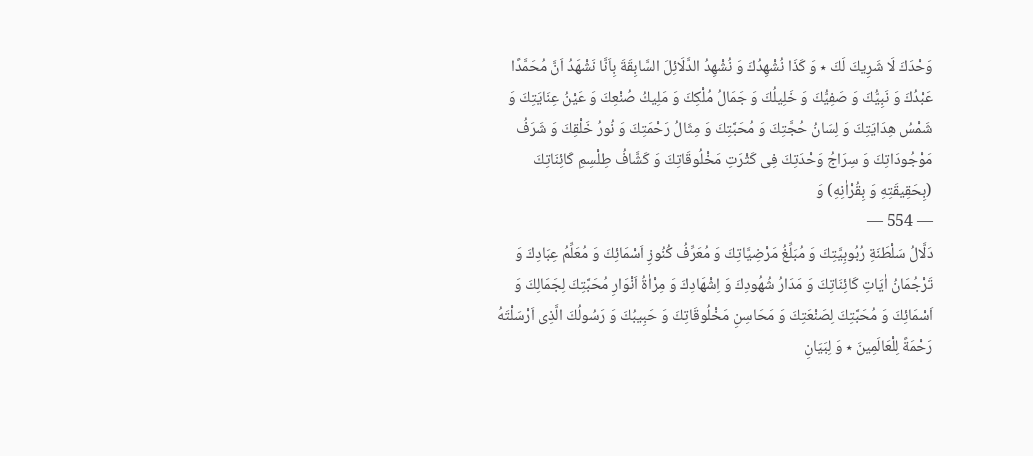وَحْدَكَ لَا شَرِيكَ لَكَ ٭ وَ كَذَا نُشْهِدُكَ وَ نُشْهِدُ الدَّلَائِلَ السَّابِقَةَ بِاَنَّا نَشْهَدُ اَنَّ مُحَمَّدًا عَبْدُكَ وَ نَبِيُّكَ وَ صَفِيُّكَ وَ خَلِيلُكَ وَ جَمَالُ مُلْكِكَ وَ مَلِيكُ صُنْعِكَ وَ عَيْنُ عِنَايَتِكَ وَ شَمْسُ هِدَايَتِكَ وَ لِسَانُ حُجَّتِكَ وَ مُحَبَّتِكَ وَ مِثَالُ رَحْمَتِكَ وَ نُورُ خَلْقِكَ وَ شَرَفُ مَوْجُودَاتِكَ وَ سِرَاجُ وَحْدَتِكَ فِى كَثْرَتِ مَخْلُوقَاتِكَ وَ كَشَّافُ طِلْسِمِ كَائِنَاتِكَ (بِحَقِيقَتِهِ وَ بِقُرْاٰنِهِ) وَ
— 554 —
دَلَّالُ سَلْطَنَةِ رُبُوبِيَّتِكَ وَ مُبَلِّغُ مَرْضِيَّاتِكَ وَ مُعَرِّفُ كُنُوزِ اَسْمَائِكَ وَ مُعَلِّمُ عِبَادِكَ وَ تَرْجُمَانُ اٰيَاتِ كَائِنَاتِكَ وَ مَدَارُ شُهُودِكَ وَ اِشْهَادِكَ وَ مِرْاٰةُ اَنْوَارِ مُحَبَّتِكَ لِجَمَالِكَ وَ اَسْمَائِكَ وَ مُحَبَّتِكَ لِصَنْعَتِكَ وَ مَحَاسِنِ مَخْلُوقَاتِكَ وَ حَبِيبُكَ وَ رَسُولُكَ الَّذِى اَرْسَلْتَهُ رَحْمَةً لِلْعَالَمِينَ ٭ وَ لِبَيَانِ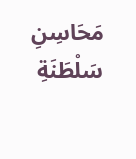مَحَاسِنِ سَلْطَنَةِ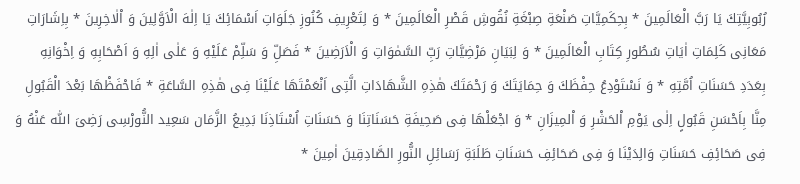رُبُوبِيَّتِكَ يَا رَبَّ الْعَالَمِينَ ٭ بِحِكَمِيَّاتِ صَنْعَةِ صِبْغَةِ نُقُوشِ قَصْرِ الْعَالَمِينَ ٭ وَ لِتَعْرِيفِ كُنُوزِ جَلَوَاتِ اَسْمَائِكَ يَا اِلٰهَ الْاَوَّلِينَ وَ اْلٰاخِرِينَ ٭ بِاِشَارَاتِ مَعَانِى كَلِمَاتِ اٰيَاتِ سُطُورِ كِتَابِ الْعَالَمِينَ ٭ وَ لِبَيَانِ مَرْضِيَّاتِ رَبِّ السَّمٰوَاتِ وَ الْاَرَضِينَ ٭ فَصَلِّ وَ سَلِّمْ عَلَيْهِ وَ عَلٰى اٰلِهِ وَ اَصْحَابِهِ وَ اِخْوَانِهِ بِعَدَدِ حَسَنَاتِ اُمَّتِهِ ٭ وَ نَسْتَوْدِعُ حِفْظَكَ وَ حِمَايَتَكَ وَ رَحْمَتَكَ هٰذِهِ الشَّهَادَاتِ الَّتِى اَنْعَمْتَهَا عَلَيْنَا فِى هٰذِهِ السَّاعَةِ ٭ فَاحْفَظْهَا بَعْدَ الْقَبُولِ مِنَّا بِاَحْسَنِ قَبُولٍ اِلٰى يَوْمِ اْلحَشْرِ وَ اْلمِيزَانِ ٭ وَ اجْعَلْهَا فِى صَحِيفَةِ حَسَنَاتِنَا وَ حَسَنَاتِ اُسْتَاذِنَا بَدِيعُ الزَّمَان سَعِيد النُّورْسِى رَضِىَ اللّٰه‌ عَنْهُ وَ فِى صَحَائِفِ حَسَنَاتِ وَالِدَيْنَا وَ فِى صَحَائِفِ حَسَنَاتِ طَلَبَةِ رَسَائِلِ النُّورِ الصَّادِقِينَ اٰمِينَ ٭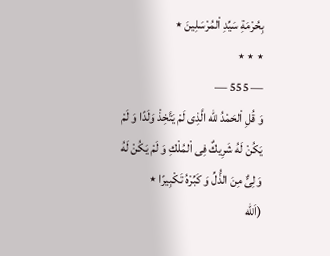بِحُرْمَةِ سَيِّدِ اْلمُرْسَلِينَ ٭‌
٭ ٭ ٭
— 555 —
وَ قُلِ اْلحَمْدُ للّٰه‌ الَّذِى لَمْ يَتَّخِذْ وَلَدًا وَ لَمْ يَكُنْ لَهُ شَرِيكٌ فِى اْلمُلْكِ وَ لَمْ يَكُنْ لَهُ وَلِىٌّ مِنَ الذُّلِّ وَ كَبِّرْهُ تَكْبِيرًا ٭‌
(اَ‌للّٰه‌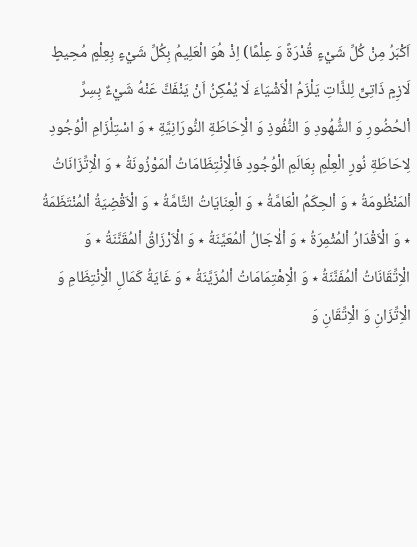اَكْبَرُ مِنْ كُلِّ شَيْءٍ قُدْرَةً وَ عِلْمًا) اِذْ هُوَ الْعَلِيمُ بِكُلِّ شَيْءٍ بِعِلْمٍ مُحِيطٍ لَازِمٍ ذَاتِىٍّ لِلذَّاتِ يَلْزَمُ الْاَشْيَاءَ لَا يُمْكِنُ اَنْ يَنْفَكَّ عَنْهُ شَيْءٌ بِسِرِّ اْلحُضُورِ وَ الشُّهُودِ وَ النُّفُوذِ وَ الْاِحَاطَةِ النُّورَانِيَّةِ ٭ وَ اسْتِلْزَامِ الْوُجُودِ لِاحَاطَةِ نُورِ الْعِلْمِ بِعَالَمِ الْوُجُودِ فَالْاِنْتِظَامَاتُ اْلمَوْزُونَةُ ٭ وَ الْاِتِّزَانَاتُ اْلمَنْظُومَةُ ٭ وَ اْلحِكَمُ الْعَامَّةُ ٭ وَ الْعِنَايَاتُ التَّامَّةُ ٭ وَ الْاَقْضِيَةُ اْلمُنْتَظَمَةُ ٭ وَ الْاَقْدَارُ اْلمُثْمِرَةُ ٭ وَ اْلٰاجَالُ اْلمُعَيَّنَةُ ٭ وَ الْاَرْزَاقُ اْلمُقَنَّنَةُ ٭ وَ الْاِتِّقَانَاتُ اْلمُفَنَّنَةُ ٭ وَ الْاِهْتِمَامَاتُ اْلمُزَيَّنَةُ ٭ وَ غَايَةُ كَمَالِ الْاِنْتِظَامِ وَ الْاِتِّزَانِ وَ الْاِتِّقَانِ وَ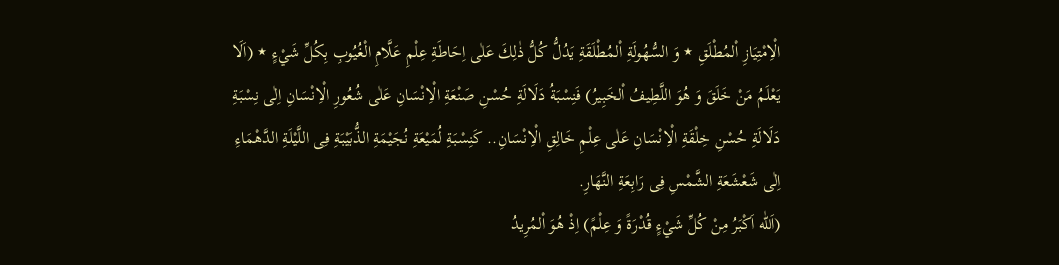الْاِمْتِيَازِ اْلمُطْلَقِ ٭ وَ السُّهُولَةِ اْلمُطْلَقَةِ يَدُلُّ كُلُّ ذٰلِكَ عَلٰى اِحَاطَةِ عِلْمِ عَلَّامِ الْغُيُوبِ بِكُلِّ شَيْءٍ ٭ (اَلَا يَعْلَمُ مَنْ خَلَقَ وَ هُوَ اللَّطِيفُ اْلخَبِيرُ) فَنِسْبَةُ دَلَالَةِ حُسْنِ صَنْعَةِ الْاِنْسَانِ عَلٰى شُعُورِ الْاِنْسَانِ اِلٰى نِسْبَةِ دَلَالَةِ حُسْنِ خِلْقَةِ الْاِنْسَانِ عَلٰى عِلْمِ خَالِقِ الْاِنْسَانِ.. كَنِسْبَةِ لُمَيْعَةِ نُجَيْمَةِ الذُّبَيْبَةِ فِى اللَّيْلَةِ الدَّهْمَاءِ اِلٰى شَعْشَعَةِ الشَّمْسِ فِى رَابِعَةِ النَّهَارِ.
(اَ‌للّٰه‌ اَكْبَرُ مِنْ كُلِّ شَيْءٍ قُدْرَةً وَ عِلْمً) اِذْ هُوَ اْلمُرِيدُ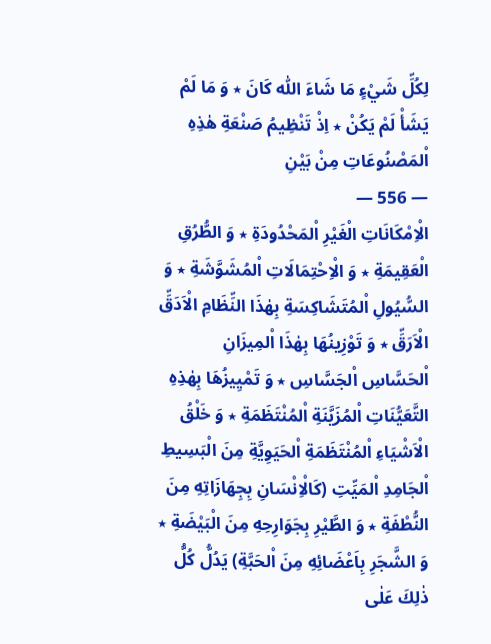لِكُلِّ شَيْءٍ مَا شَاءَ اللّٰه‌ كَانَ ٭ وَ مَا لَمْ يَشَأْ لَمْ يَكُنْ ٭ اِذْ تَنْظِيمُ صَنْعَةِ هٰذِهِ اْلمَصْنُوعَاتِ مِنْ بَيْنِ
— 556 —
الْاِمْكَانَاتِ الْغَيْرِ اْلمَحْدُودَةِ ٭ وَ الطُّرُقِ الْعَقِيمَةِ ٭ وَ الْاِحْتِمَالَاتِ اْلمُشَوَّشَةِ ٭ وَ السُّيُولِ اْلمُتَشَاكِسَةِ بِهٰذَا النِّظَامِ الْاَدَقِّ الْاَرَقِّ ٭ وَ تَوْزِينُهَا بِهٰذَا اْلمِيزَانِ اْلحَسَّاسِ اْلجَسَّاسِ ٭ وَ تَمْيِيزُهَا بِهٰذِهِ التَّعَيُّنَاتِ اْلمُزَيَّنَةِ اْلمُنْتَظَمَةِ ٭ وَ خَلْقُ الْاَشْيَاءِ اْلمُنْتَظَمَةِ اْلحَيَوِيَّةِ مِنَ الْبَسِيطِ اْلجَامِدِ اْلمَيِّتِ (كَالْاِنْسَانِ بِجِهَازَاتِهِ مِنَ النُّطْفَةِ ٭ وَ الطَّيْرِ بِجَوَارِحِهِ مِنَ الْبَيْضَةِ ٭ وَ الشَّجَرِ بِاَعْضَائِهِ مِنَ اْلحَبَّةِ) يَدُلُّ كُلُّ ذٰلِكَ عَلٰى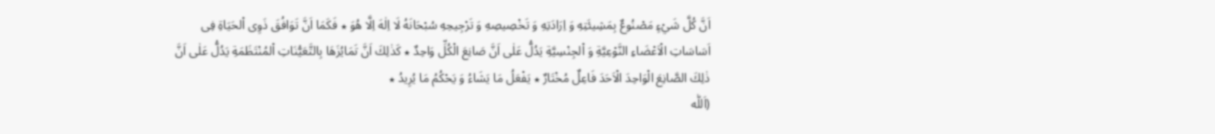اَنَّ كُلَّ شَيْءٍ مَصْنُوعٌ بِمَشِيئَتِهِ وَ اِرَادَتِهِ وَ تَخْصِيصِهِ وَ تَرْجِيحِهِ سُبْحَانَهُ لَا اِلٰهَ اِلَّا هُوَ ٭ فَكَمَا اَنَّ تَوَافُقَ ذَوِى اْلحَيَاةِ فِى اَسَاسَاتِ الْاَعْضَاءِ النَّوْعِيَّةِ وَ اْلجِنْسِيَّةِ يَدُلُّ عَلٰى اَنَّ صَانِعَ الْكُلِّ وَاحِدٌ ٭ كَذٰلِكَ اَنَّ تَمَايُزَهَا بِالتَّعَيُّنَاتِ اْلمُنْتَظَمَةِ يَدُلُّ عَلٰى اَنَّ ذٰلِكَ الصَّانِعَ الْوَاحِدَ الْاَحَدَ فَاعِلٌ مُخْتَارٌ ٭ يَفْعَلُ مَا يَشَاءُ وَ يَحْكُمُ مَا يُرِيدُ ٭
(اَ‌للّٰه‌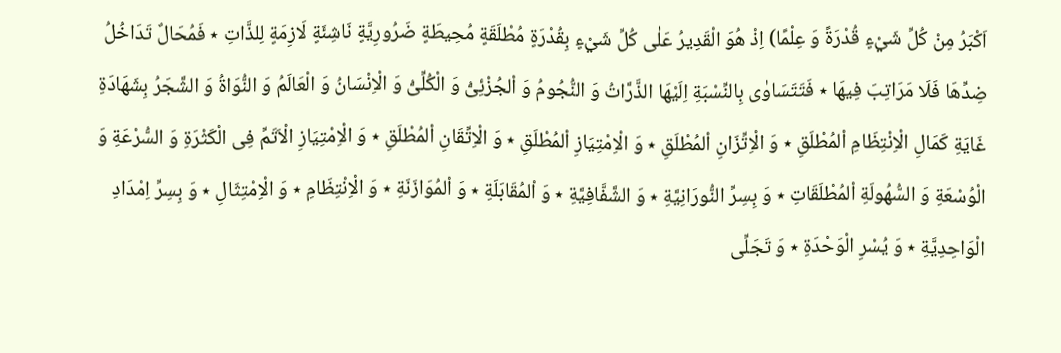اَكْبَرُ مِنْ كُلِّ شَيْءٍ قُدْرَةً وَ عِلْمًا) اِذْ هُوَ الْقَدِيرُ عَلٰى كُلِّ شَيْءٍ بِقُدْرَةٍ مُطْلَقَةٍ مُحِيطَةٍ ضَرُورِيَّةٍ نَاشِئَةٍ لَازِمَةٍ لِلذَّاتِ ٭ فَمُحَالٌ تَدَاخُلُ ضِدِّهَا فَلَا مَرَاتِبَ فِيهَا ٭ فَتَتَسَاوٰى بِالنِّسْبَةِ اِلَيْهَا الذَّرَّاتُ وَ النُّجُومُ وَ اْلجُزْئِىُّ وَ الْكُلِّىُّ وَ الْاِنْسَانُ وَ الْعَالَمُ وَ النُّوَاةُ وَ الشَّجَرُ بِشَهَادَةِ غَايَةِ كَمَالِ الْاِنْتِظَامِ اْلمُطْلَقِ ٭ وَ الْاِتِّزَانِ اْلمُطْلَقِ ٭ وَ الْاِمْتِيَازِ اْلمُطْلَقِ ٭ وَ الْاِتِّقَانِ اْلمُطْلَقِ ٭ وَ الْاِمْتِيَازِ الْاَتَمِّ فِى الْكَثْرَةِ وَ السُّرْعَةِ وَ الْوُسْعَةِ وَ السُّهُولَةِ اْلمُطْلَقَاتِ ٭ وَ بِسِرِّ النُّورَانِيَّةِ ٭ وَ الشَّفَّافِيَّةِ ٭ وَ اْلمُقَابَلَةِ ٭ وَ اْلمُوَازَنَةِ ٭ وَ الْاِنْتِظَامِ ٭ وَ الْاِمْتِثَالِ ٭ وَ بِسِرِّ اِمْدَادِ الْوَاحِدِيَّةِ ٭ وَ يُسْرِ الْوَحْدَةِ ٭ وَ تَجَلِّى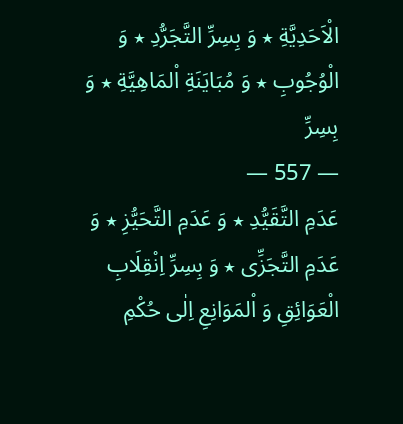الْاَحَدِيَّةِ ٭ وَ بِسِرِّ التَّجَرُّدِ ٭ وَ الْوُجُوبِ ٭ وَ مُبَايَنَةِ اْلمَاهِيَّةِ ٭ وَ بِسِرِّ
— 557 —
عَدَمِ التَّقَيُّدِ ٭ وَ عَدَمِ التَّحَيُّزِ ٭ وَ عَدَمِ التَّجَزِّى ٭ وَ بِسِرِّ اِنْقِلَابِ الْعَوَائِقِ وَ اْلمَوَانِعِ اِلٰى حُكْمِ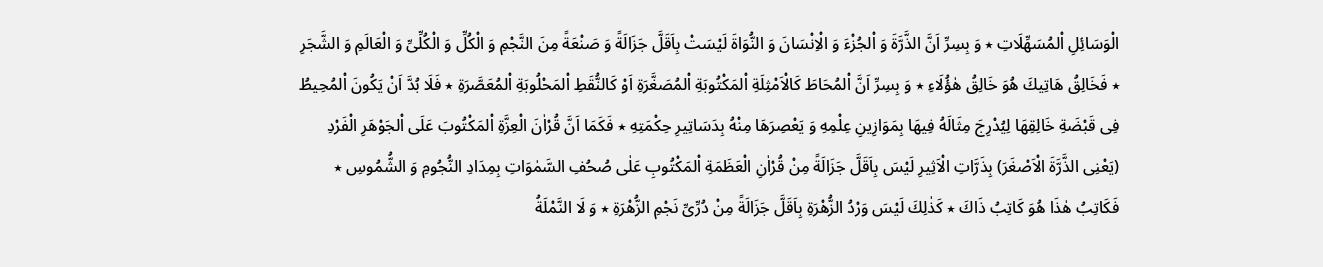الْوَسَائِلِ اْلمُسَهِّلَاتِ ٭ وَ بِسِرِّ اَنَّ الذَّرَّةَ وَ اْلجُزْءَ وَ الْاِنْسَانَ وَ النُّوَاةَ لَيْسَتْ بِاَقَلَّ جَزَالَةً وَ صَنْعَةً مِنَ النَّجْمِ وَ الْكُلِّ وَ الْكُلِّىِّ وَ الْعَالَمِ وَ الشَّجَرِ ٭ فَخَالِقُ هَاتِيكَ هُوَ خَالِقُ هٰؤُلَاءِ ٭ وَ بِسِرِّ اَنَّ اْلمُحَاطَ كَالْاَمْثِلَةِ اْلمَكْتُوبَةِ اْلمُصَغَّرَةِ اَوْ كَالنُّقَطِ اْلمَحْلُوبَةِ اْلمُعَصَّرَةِ ٭ فَلَا بُدَّ اَنْ يَكُونَ اْلمُحِيطُ فِى قَبْضَةِ خَالِقِهَا لِيُدْرِجَ مِثَالَهُ فِيهَا بِمَوَازِينِ عِلْمِهِ وَ يَعْصِرَهَا مِنْهُ بِدَسَاتِيرِ حِكْمَتِهِ ٭ فَكَمَا اَنَّ قُرْاٰنَ الْعِزَّةِ اْلمَكْتُوبَ عَلَى اْلجَوْهَرِ الْفَرْدِ (يَعْنِى الذَّرَّةَ الْاَصْغَرَ) بِذَرَّاتِ الْاَثِيرِ لَيْسَ بِاَقَلَّ جَزَالَةً مِنْ قُرْاٰنِ الْعَظَمَةِ اْلمَكْتُوبِ عَلٰى صُحُفِ السَّمٰوَاتِ بِمِدَادِ النُّجُومِ وَ الشُّمُوسِ ٭ فَكَاتِبُ هٰذَا هُوَ كَاتِبُ ذَاكَ ٭ كَذٰلِكَ لَيْسَ وَرْدُ الزُّهْرَةِ بِاَقَلَّ جَزَالَةً مِنْ دُرِّىِّ نَجْمِ الزُّهْرَةِ ٭ وَ لَا النَّمْلَةُ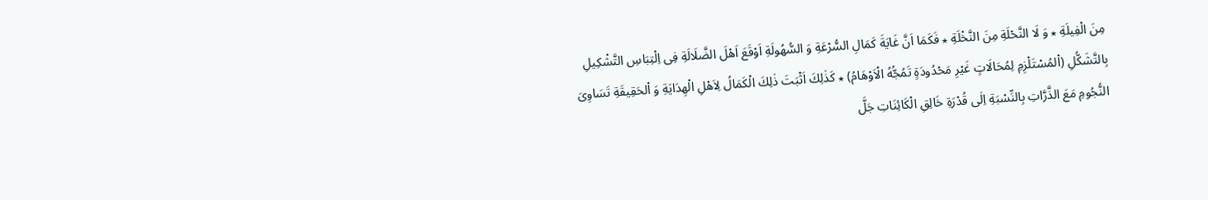مِنَ الْفِيلَةِ ٭ وَ لَا النَّحْلَةِ مِنَ النَّخْلَةِ ٭ فَكَمَا اَنَّ غَايَةَ كَمَالِ السُّرْعَةِ وَ السُّهُولَةِ اَوْقَعَ اَهْلَ الضَّلَالَةِ فِى اِلْتِبَاسِ التَّشْكِيلِ بِالتَّشَكُّلِ (اْلمُسْتَلْزِمِ لِمُحَالَاتٍ غَيْرِ مَحْدُودَةٍ تَمُجُّهُ الْاَوْهَامُ) ٭ كَذٰلِكَ اَثْبَتَ ذٰلِكَ الْكَمَالُ لِاَهْلِ الْهِدَايَةِ وَ اْلحَقِيقَةِ تَسَاوِىَ النُّجُومِ مَعَ الذَّرَّاتِ بِالنِّسْبَةِ اِلٰى قُدْرَةِ خَالِقِ الْكَائِنَاتِ جَلَّ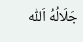جَلَالُهُ اَللّٰه‌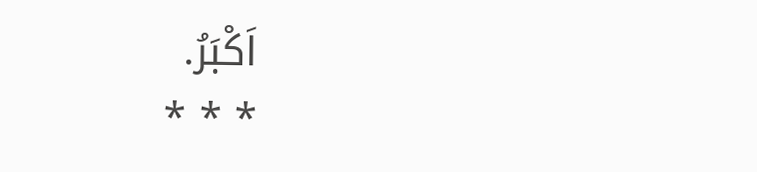اَكْبَرُ.
٭ ٭ ٭